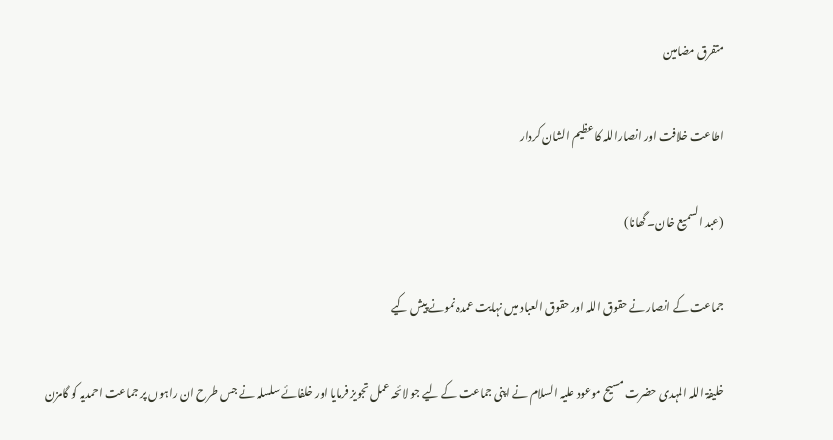متفرق مضامین

اطاعت خلافت اور انصاراللہ کا عظیم الشان کردار

(عبد السمیع خان۔ گھانا)

جماعت کے انصار نے حقوق اللہ اور حقوق العباد میں نہایت عمدہ نمونے پیش کیے

خلیفۃ اللہ المہدی حضرت مسیح موعود علیہ السلام نے اپنی جماعت کے لیے جو لائحہ عمل تجویز فرمایا اور خلفائے سلسلہ نے جس طرح ان راہوں پر جماعت احمدیہ کو گامزن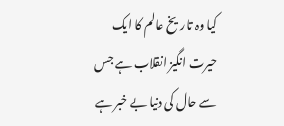کیا وہ تاریخ عالم کا ایک حیرت انگیز انقلاب ہے جس سے حال کی دنیا بے خبر ہے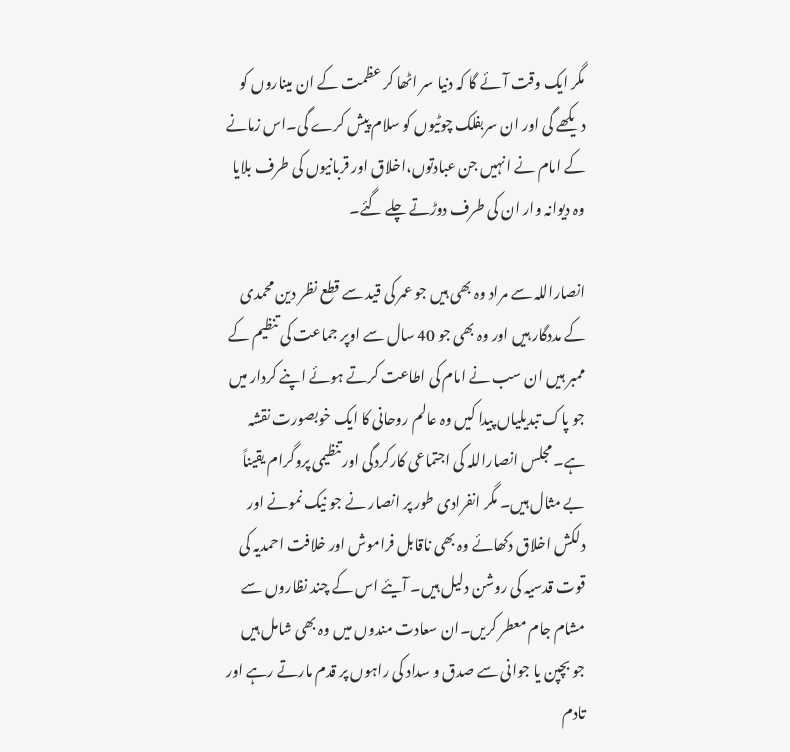مگر ایک وقت آئے گا کہ دنیا سر اٹھا کر عظمت کے ان میناروں کو دیکھے گی اور ان سربفلک چوٹیوں کو سلام پیش کرے گی۔اس زمانے کے امام نے انہیں جن عبادتوں،اخلاق اور قربانیوں کی طرف بلایا وہ دیوانہ وار ان کی طرف دوڑتے چلے گئے۔

انصاراللہ سے مراد وہ بھی ہیں جو عمر کی قید سے قطع نظر دین محمدی کے مددگار ہیں اور وہ بھی جو 40 سال سے اوپر جماعت کی تنظیم کے ممبر ہیں ان سب نے امام کی اطاعت کرتے ہوئے اپنے کردار میں جو پاک تبدیلیاں پیدا کیں وہ عالم روحانی کا ایک خوبصورت نقشہ ہے۔ مجلس انصاراللہ کی اجتماعی کارکردگی اور تنظیمی پروگرام یقیناً بے مثال ہیں۔ مگر انفرادی طور پر انصار نے جو نیک نمونے اور دلکش اخلاق دکھائے وہ بھی ناقابل فراموش اور خلافت احمدیہ کی قوت قدسیہ کی روشن دلیل ہیں۔ آیئے اس کے چند نظاروں سے مشام جام معطر کریں۔ان سعادت مندوں میں وہ بھی شامل ہیں جو بچپن یا جوانی سے صدق و سداد کی راہوں پر قدم مارتے رہے اور تادم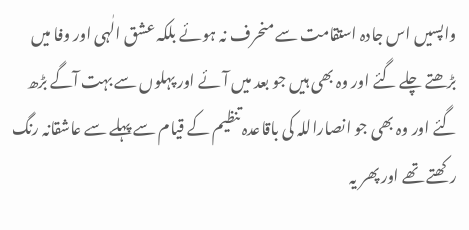واپسیں اس جادہ استقامت سے منحرف نہ ہوئے بلکہ عشق الٰہی اور وفا میں بڑھتے چلے گئے اور وہ بھی ہیں جو بعد میں آئے اور پہلوں سے بہت آگے بڑھ گئے اور وہ بھی جو انصاراللہ کی باقاعدہ تنظیم کے قیام سے پہلے سے عاشقانہ رنگ رکھتے تھے اور پھر یہ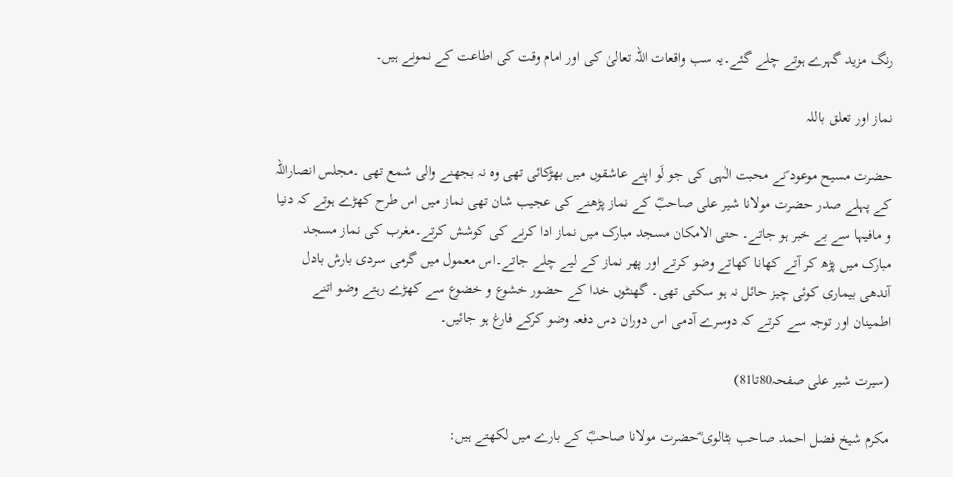رنگ مزید گہرے ہوتے چلے گئے۔یہ سب واقعات اللہ تعالیٰ کی اور امام وقت کی اطاعت کے نمونے ہیں۔

نماز اور تعلق باللہ

حضرت مسیح موعود ؑنے محبت الٰہی کی جو لَو اپنے عاشقوں میں بھڑکائی تھی وہ نہ بجھنے والی شمع تھی ۔مجلس انصاراللہ کے پہلے صدر حضرت مولانا شیر علی صاحبؓ کے نماز پڑھنے کی عجیب شان تھی نماز میں اس طرح کھڑے ہوتے کہ دنیا و مافیہا سے بے خبر ہو جاتے۔ حتی الامکان مسجد مبارک میں نماز ادا کرنے کی کوشش کرتے۔مغرب کی نماز مسجد مبارک میں پڑھ کر آتے کھانا کھاتے وضو کرتے اور پھر نماز کے لیے چلے جاتے۔اس معمول میں گرمی سردی بارش بادل آندھی بیماری کوئی چیز حائل نہ ہو سکتی تھی۔ گھنٹوں خدا کے حضور خشوع و خضوع سے کھڑے رہتے وضو اتنے اطمینان اور توجہ سے کرتے کہ دوسرے آدمی اس دوران دس دفعہ وضو کرکے فارغ ہو جائیں۔

(سیرت شیر علی صفحہ80تا81)

مکرم شیخ فضل احمد صاحب بٹالوی ؓحضرت مولانا صاحبؓ کے بارے میں لکھتے ہیں: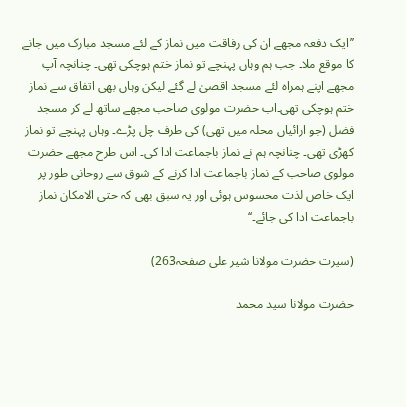’’ایک دفعہ مجھے ان کی رفاقت میں نماز کے لئے مسجد مبارک میں جانے کا موقع ملا۔ جب ہم وہاں پہنچے تو نماز ختم ہوچکی تھی۔ چنانچہ آپ مجھے اپنے ہمراہ لئے مسجد اقصیٰ لے گئے لیکن وہاں بھی اتفاق سے نماز ختم ہوچکی تھی۔اب حضرت مولوی صاحب مجھے ساتھ لے کر مسجد فضل (جو ارائیاں محلہ میں تھی) کی طرف چل پڑے۔ وہاں پہنچے تو نماز کھڑی تھی۔ چنانچہ ہم نے نماز باجماعت ادا کی۔ اس طرح مجھے حضرت مولوی صاحب کے نماز باجماعت ادا کرنے کے شوق سے روحانی طور پر ایک خاص لذت محسوس ہوئی اور یہ سبق بھی کہ حتی الامکان نماز باجماعت ادا کی جائے۔‘‘

(سیرت حضرت مولانا شیر علی صفحہ263)

حضرت مولانا سید محمد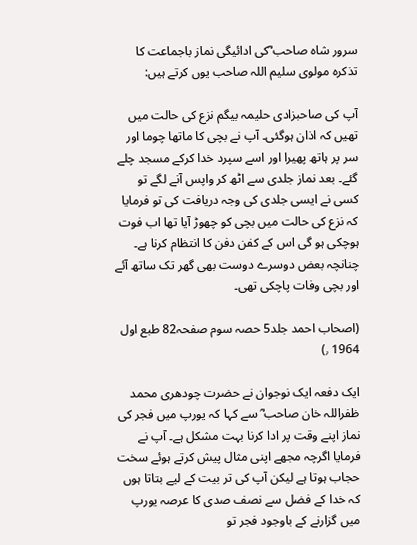سرور شاہ صاحب ؓکی ادائیگی نماز باجماعت کا تذکرہ مولوی سلیم اللہ صاحب یوں کرتے ہیں:

آپ کی صاحبزادی حلیمہ بیگم نزع کی حالت میں تھیں کہ اذان ہوگئی۔ آپ نے بچی کا ماتھا چوما اور سر پر ہاتھ پھیرا اور اسے سپرد خدا کرکے مسجد چلے گئے۔ بعد نماز جلدی سے اٹھ کر واپس آنے لگے تو کسی نے ایسی جلدی کی وجہ دریافت کی تو فرمایا کہ نزع کی حالت میں بچی کو چھوڑ آیا تھا اب فوت ہوچکی ہو گی اس کے کفن دفن کا انتظام کرنا ہے۔ چنانچہ بعض دوسرے دوست بھی گھر تک ساتھ آئے اور بچی وفات پاچکی تھی۔

(اصحاب احمد جلد5 حصہ سوم صفحہ82 طبع اول 1964 ٫)

ایک دفعہ ایک نوجوان نے حضرت چودھری محمد ظفراللہ خان صاحب ؓ سے کہا کہ یورپ میں فجر کی نماز اپنے وقت پر ادا کرنا بہت مشکل ہے۔ آپ نے فرمایا اگرچہ مجھے اپنی مثال پیش کرتے ہوئے سخت حجاب ہوتا ہے لیکن آپ کی تر بیت کے لیے بتاتا ہوں کہ خدا کے فضل سے نصف صدی کا عرصہ یورپ میں گزارنے کے باوجود فجر تو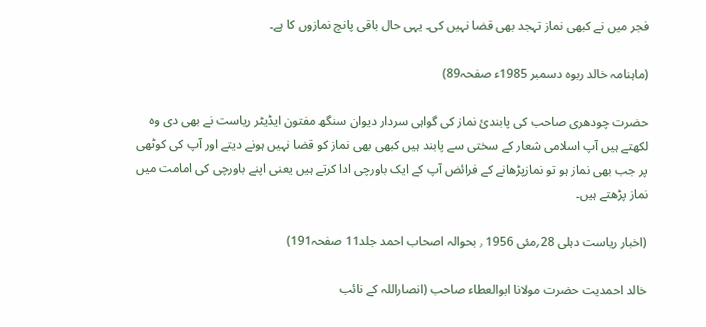فجر میں نے کبھی نماز تہجد بھی قضا نہیں کی۔ یہی حال باقی پانچ نمازوں کا ہے۔

(ماہنامہ خالد ربوہ دسمبر 1985ء صفحہ89)

حضرت چودھری صاحب کی پابندیٔ نماز کی گواہی سردار دیوان سنگھ مفتون ایڈیٹر ریاست نے بھی دی وہ لکھتے ہیں آپ اسلامی شعار کے سختی سے پابند ہیں کبھی بھی نماز کو قضا نہیں ہونے دیتے اور آپ کی کوٹھی پر جب بھی نماز ہو تو نمازپڑھانے کے فرائض آپ کے ایک باورچی ادا کرتے ہیں یعنی اپنے باورچی کی امامت میں نماز پڑھتے ہیں۔

(اخبار ریاست دہلی 28؍مئی 1956 ٫ بحوالہ اصحاب احمد جلد11 صفحہ191)

خالد احمدیت حضرت مولانا ابوالعطاء صاحب (انصاراللہ کے نائب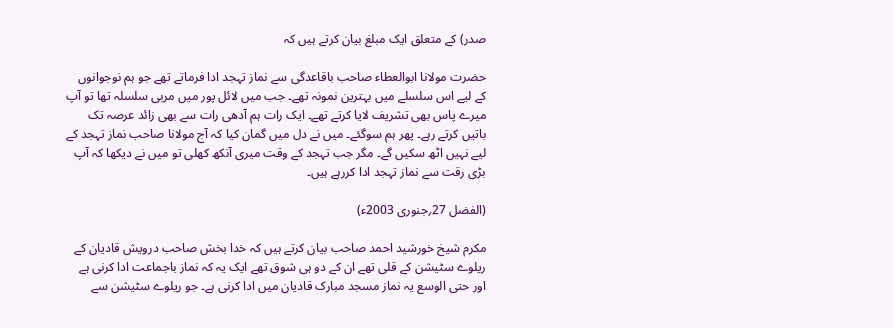صدر) کے متعلق ایک مبلغ بیان کرتے ہیں کہ

حضرت مولانا ابوالعطاء صاحب باقاعدگی سے نماز تہجد ادا فرماتے تھے جو ہم نوجوانوں کے لیے اس سلسلے میں بہترین نمونہ تھے۔ جب میں لائل پور میں مربی سلسلہ تھا تو آپ میرے پاس بھی تشریف لایا کرتے تھے۔ ایک رات ہم آدھی رات سے بھی زائد عرصہ تک باتیں کرتے رہے۔ پھر ہم سوگئے۔ میں نے دل میں گمان کیا کہ آج مولانا صاحب نماز تہجد کے لیے نہیں اٹھ سکیں گے۔ مگر جب تہجد کے وقت میری آنکھ کھلی تو میں نے دیکھا کہ آپ بڑی رقت سے نماز تہجد ادا کررہے ہیں۔

(الفضل 27؍جنوری 2003ء)

مکرم شیخ خورشید احمد صاحب بیان کرتے ہیں کہ خدا بخش صاحب درویش قادیان کے ریلوے سٹیشن کے قلی تھے ان کے دو ہی شوق تھے ایک یہ کہ نماز باجماعت ادا کرنی ہے اور حتی الوسع یہ نماز مسجد مبارک قادیان میں ادا کرنی ہے۔ جو ریلوے سٹیشن سے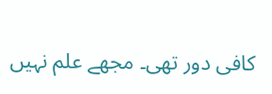کافی دور تھی۔ مجھے علم نہیں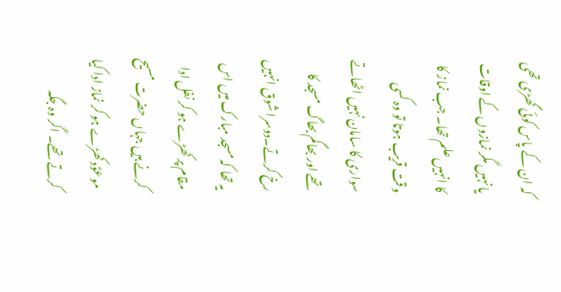کہ ان کے پاس کوئی گھڑی تھی یا نہیں مگر نمازوں کے اوقات کا انہیں علم تھا۔ جب نماز کا وقت قریب ہوتا تو وہ کسی سواری کا سامان نہیں اٹھاتے تھے اور بھاگم بھاگ مسجد کا رخ کرتے۔دوسرا شوق انہیں یہ تھا کہ مسجد مبارک میں اس مقام پر کھڑے ہو کر نفل ادا کرنے ہیں جہاں حضرت مسیح موعوؑد کھڑے ہو کر نماز ادا کیا کرتے تھے۔ اگر وہ جگہ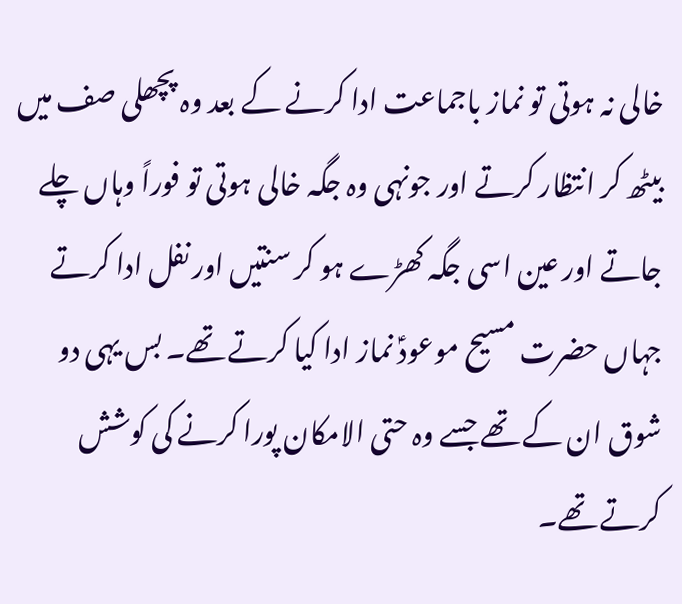خالی نہ ہوتی تو نماز باجماعت ادا کرنے کے بعد وہ پچھلی صف میں بیٹھ کر انتظار کرتے اور جونہی وہ جگہ خالی ہوتی تو فوراً وہاں چلے جاتے اور عین اسی جگہ کھڑے ہو کر سنتیں اور نفل ادا کرتے جہاں حضرت مسیح موعودؑ نماز ادا کیا کرتے تھے۔ بس یہی دو شوق ان کے تھے جسے وہ حتی الامکان پورا کرنے کی کوشش کرتے تھے۔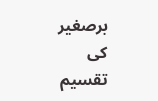برصغیر کی تقسیم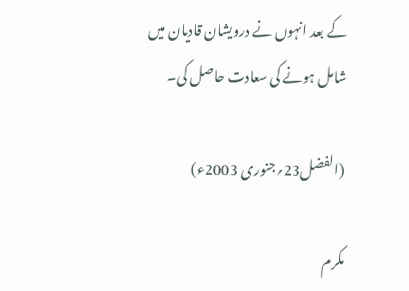کے بعد انہوں نے درویشان قادیان میں شامل ہونے کی سعادت حاصل کی۔

(الفضل23؍جنوری 2003ء)

مکرم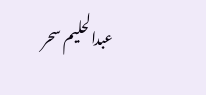عبدالحلیم سحر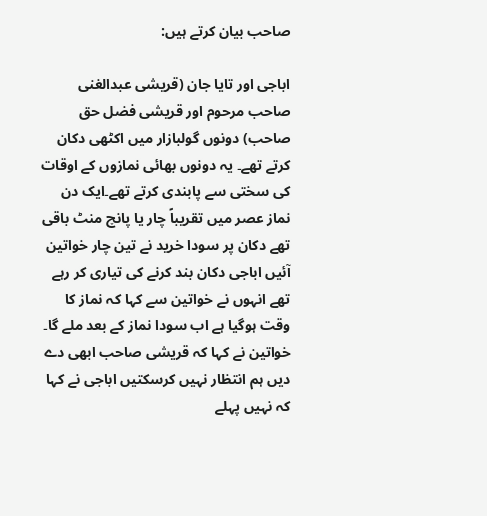صاحب بیان کرتے ہیں:

اباجی اور تایا جان (قریشی عبدالغنی صاحب مرحوم اور قریشی فضل حق صاحب) دونوں گولبازار میں اکٹھی دکان کرتے تھے۔ یہ دونوں بھائی نمازوں کے اوقات کی سختی سے پابندی کرتے تھے۔ایک دن نماز عصر میں تقریباً چار یا پانچ منٹ باقی تھے دکان پر سودا خرید نے تین چار خواتین آئیں اباجی دکان بند کرنے کی تیاری کر رہے تھے انہوں نے خواتین سے کہا کہ نماز کا وقت ہوگیا ہے اب سودا نماز کے بعد ملے گا۔ خواتین نے کہا کہ قریشی صاحب ابھی دے دیں ہم انتظار نہیں کرسکتیں اباجی نے کہا کہ نہیں پہلے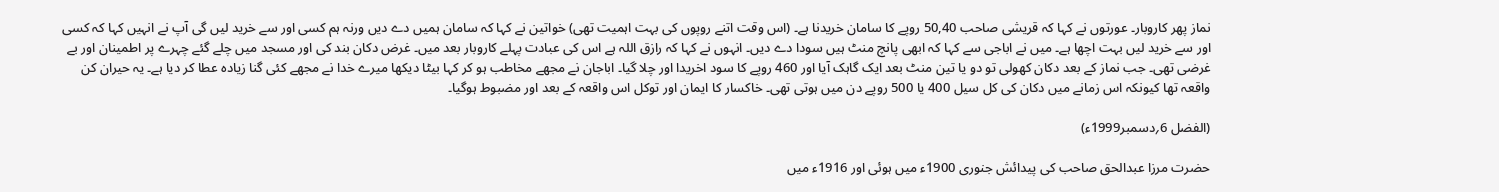نماز پھر کاروبار۔ عورتوں نے کہا کہ قریشی صاحب 50,40 روپے کا سامان خریدنا ہے۔ (اس وقت اتنے روپوں کی بہت اہمیت تھی) خواتین نے کہا کہ سامان ہمیں دے دیں ورنہ ہم کسی اور سے خرید لیں گی آپ نے انہیں کہا کہ کسی اور سے خرید لیں بہت اچھا ہے۔ میں نے اباجی سے کہا کہ ابھی پانچ منٹ ہیں سودا دے دیں۔ انہوں نے کہا کہ رازق اللہ ہے اس کی عبادت پہلے کاروبار بعد میں۔ غرض دکان بند کی اور مسجد میں چلے گئے چہرے پر اطمینان اور بے غرضی تھی۔ جب نماز کے بعد دکان کھولی تو دو یا تین منٹ بعد ایک گاہک آیا اور 460 روپے کا سود اخریدا اور چلا گیا۔ اباجان نے مجھے مخاطب ہو کر کہا بیٹا دیکھا میرے خدا نے مجھے کئی گنا زیادہ عطا کر دیا ہے۔ یہ حیران کن واقعہ تھا کیونکہ اس زمانے میں دکان کی کل سیل 400 یا 500 روپے دن میں ہوتی تھی۔ خاکسار کا ایمان اور توکل اس واقعہ کے بعد اور مضبوط ہوگیا۔

(الفضل 6؍دسمبر1999ء)

حضرت مرزا عبدالحق صاحب کی پیدائش جنوری 1900ء میں ہوئی اور 1916ء میں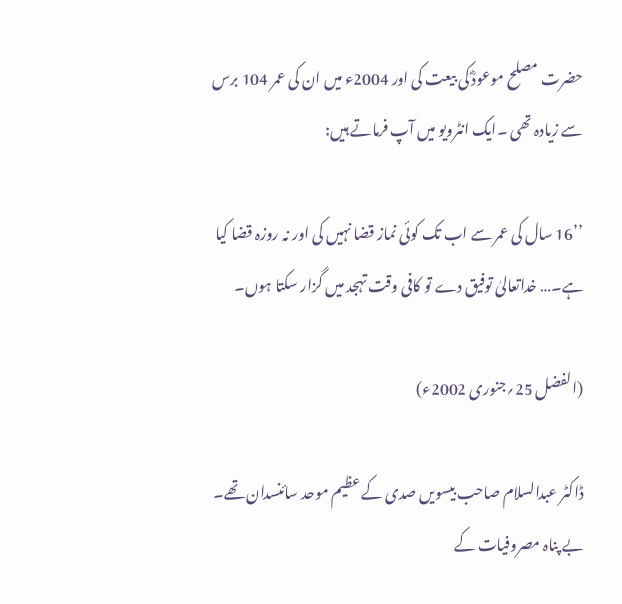حضرت مصلح موعودؓ کی بیعت کی اور 2004ء میں ان کی عمر 104 برس سے زیادہ تھی ۔ایک انٹرویو میں آپ فرماتے ہیں:

’’16 سال کی عمر سے اب تک کوئی نماز قضا نہیں کی اور نہ روزہ قضا کیا ہے۔… خداتعالیٰ توفیق دے تو کافی وقت تہجد میں گزار سکتا ہوں۔

(الفضل 25؍جنوری 2002ء)

ڈاکٹر عبدالسلام صاحب بیسویں صدی کے عظیم موحد سائنسدان تھے۔ بے پناہ مصروفیات کے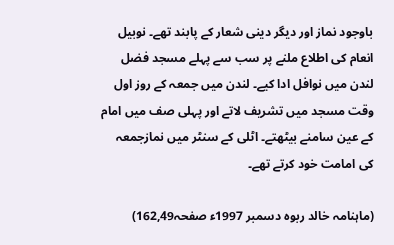باوجود نماز اور دیگر دینی شعار کے پابند تھے۔ نوبیل انعام کی اطلاع ملنے پر سب سے پہلے مسجد فضل لندن میں نوافل ادا کیے۔ لندن میں جمعہ کے روز اول وقت مسجد میں تشریف لاتے اور پہلی صف میں امام کے عین سامنے بیٹھتے۔ اٹلی کے سنٹر میں نمازجمعہ کی امامت خود کرتے تھے۔

(ماہنامہ خالد ربوہ دسمبر 1997ء صفحہ162,49)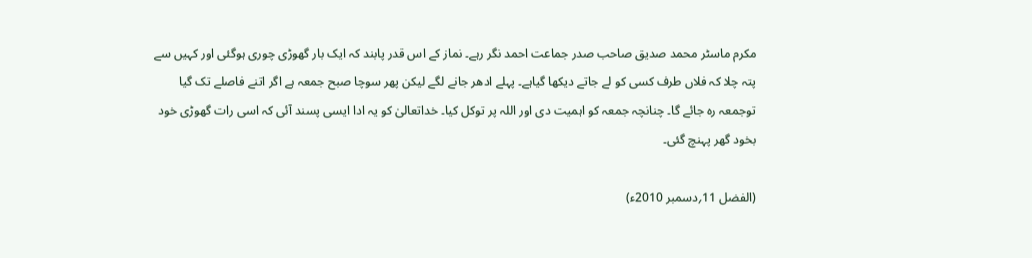مکرم ماسٹر محمد صدیق صاحب صدر جماعت احمد نگر رہے۔ نماز کے اس قدر پابند کہ ایک بار گھوڑی چوری ہوگئی اور کہیں سے پتہ چلا کہ فلاں طرف کسی کو لے جاتے دیکھا گیاہے۔ پہلے ادھر جانے لگے لیکن پھر سوچا صبح جمعہ ہے اگر اتنے فاصلے تک گیا توجمعہ رہ جائے گا۔ چنانچہ جمعہ کو اہمیت دی اور اللہ پر توکل کیا۔ خداتعالیٰ کو یہ ادا ایسی پسند آئی کہ اسی رات گھوڑی خود بخود گھر پہنچ گئی۔

(الفضل 11؍دسمبر 2010ء)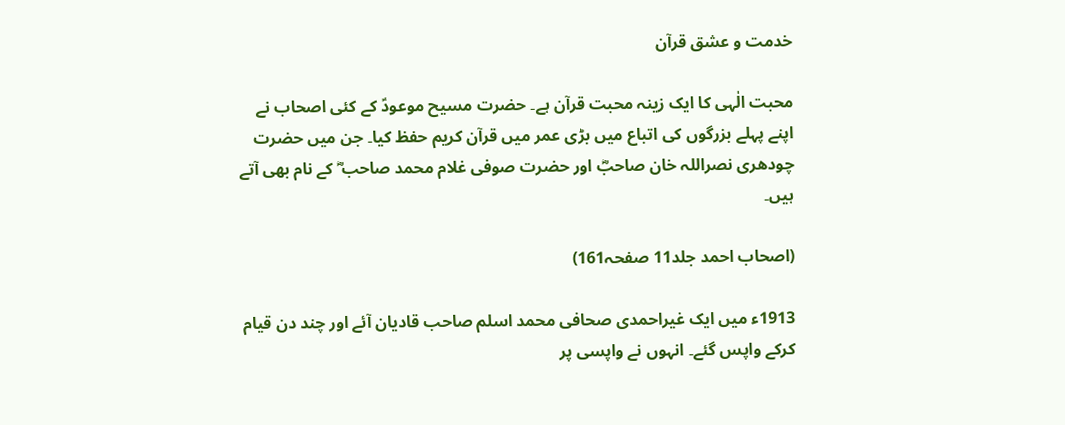خدمت و عشق قرآن

محبت الٰہی کا ایک زینہ محبت قرآن ہے۔ حضرت مسیح موعودؑ کے کئی اصحاب نے اپنے پہلے بزرگوں کی اتباع میں بڑی عمر میں قرآن کریم حفظ کیا۔ جن میں حضرت چودھری نصراللہ خان صاحبؓ اور حضرت صوفی غلام محمد صاحب ؓ کے نام بھی آتے ہیں۔

(اصحاب احمد جلد11 صفحہ161)

1913ء میں ایک غیراحمدی صحافی محمد اسلم صاحب قادیان آئے اور چند دن قیام کرکے واپس گئے۔ انہوں نے واپسی پر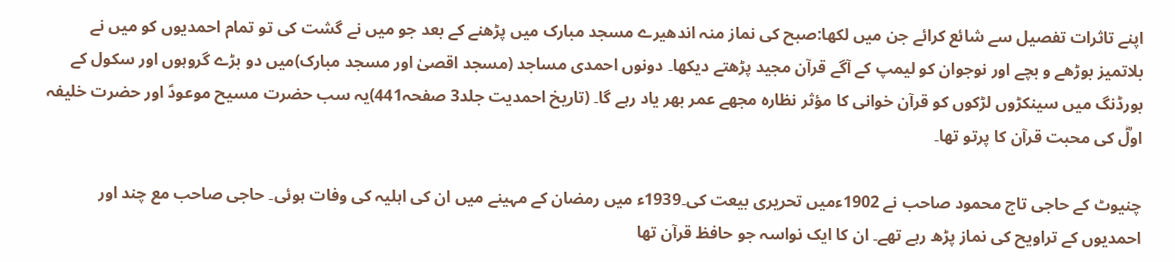اپنے تاثرات تفصیل سے شائع کرائے جن میں لکھا:صبح کی نماز منہ اندھیرے مسجد مبارک میں پڑھنے کے بعد جو میں نے گشت کی تو تمام احمدیوں کو میں نے بلاتمیز بوڑھے و بچے اور نوجوان کو لیمپ کے آگے قرآن مجید پڑھتے دیکھا۔ دونوں احمدی مساجد (مسجد اقصیٰ اور مسجد مبارک)میں دو بڑے گروہوں اور سکول کے بورڈنگ میں سینکڑوں لڑکوں کو قرآن خوانی کا مؤثر نظارہ مجھے عمر بھر یاد رہے گا۔ (تاریخ احمدیت جلد3 صفحہ441)یہ سب حضرت مسیح موعودؑ اور حضرت خلیفہ اولؓ کی محبت قرآن کا پرتو تھا۔

چنیوٹ کے حاجی تاج محمود صاحب نے 1902ءمیں تحریری بیعت کی۔1939ء میں رمضان کے مہینے میں ان کی اہلیہ کی وفات ہوئی۔ حاجی صاحب مع چند اور احمدیوں کے تراویح کی نماز پڑھ رہے تھے۔ ان کا ایک نواسہ جو حافظ قرآن تھا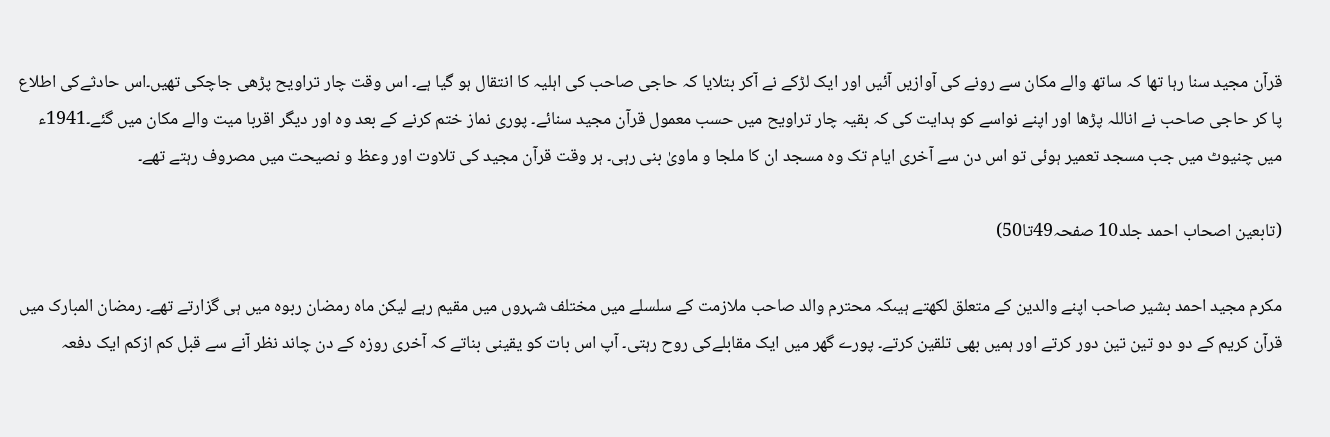قرآن مجید سنا رہا تھا کہ ساتھ والے مکان سے رونے کی آوازیں آئیں اور ایک لڑکے نے آکر بتلایا کہ حاجی صاحب کی اہلیہ کا انتقال ہو گیا ہے۔ اس وقت چار تراویح پڑھی جاچکی تھیں۔اس حادثےکی اطلاع پا کر حاجی صاحب نے اناللہ پڑھا اور اپنے نواسے کو ہدایت کی کہ بقیہ چار تراویح میں حسب معمول قرآن مجید سنائے۔ پوری نماز ختم کرنے کے بعد وہ اور دیگر اقربا میت والے مکان میں گئے۔1941ء میں چنیوٹ میں جب مسجد تعمیر ہوئی تو اس دن سے آخری ایام تک وہ مسجد ان کا ملجا و ماویٰ بنی رہی۔ ہر وقت قرآن مجید کی تلاوت اور وعظ و نصیحت میں مصروف رہتے تھے۔

(تابعین اصحاب احمد جلد10 صفحہ49تا50)

مکرم مجید احمد بشیر صاحب اپنے والدین کے متعلق لکھتے ہیںکہ محترم والد صاحب ملازمت کے سلسلے میں مختلف شہروں میں مقیم رہے لیکن ماہ رمضان ربوہ میں ہی گزارتے تھے۔ رمضان المبارک میں قرآن کریم کے دو دو تین تین دور کرتے اور ہمیں بھی تلقین کرتے۔ پورے گھر میں ایک مقابلےکی روح رہتی۔ آپ اس بات کو یقینی بناتے کہ آخری روزہ کے دن چاند نظر آنے سے قبل کم ازکم ایک دفعہ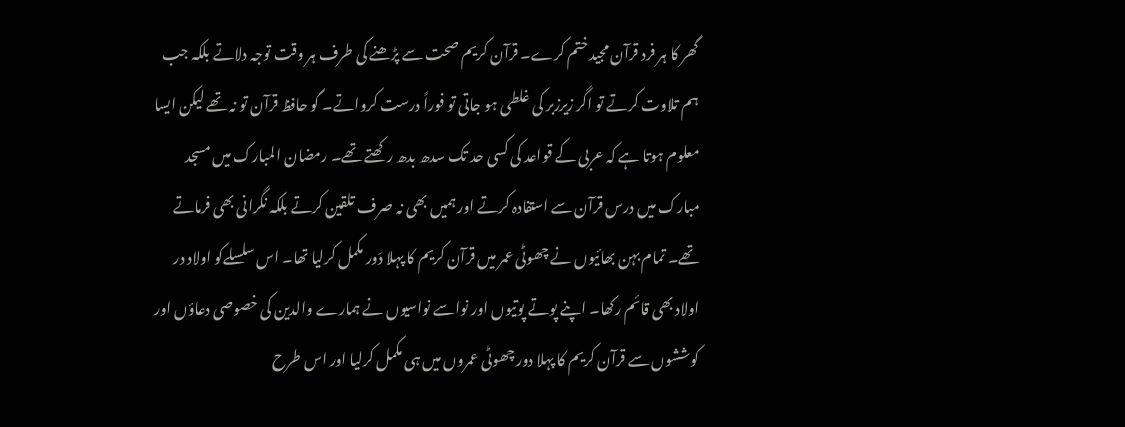گھر کا ہر فرد قرآن مجید ختم کرے۔ قرآن کریم صحت سے پڑھنے کی طرف ہر وقت توجہ دلاتے بلکہ جب ہم تلاوت کرتے تو اگر زیرزبر کی غلطی ہو جاتی تو فوراً درست کرواتے۔ گو حافظ قرآن تو نہ تھے لیکن ایسا معلوم ہوتا ہے کہ عربی کے قواعد کی کسی حد تک سدھ بدھ رکھتے تھے۔ رمضان المبارک میں مسجد مبارک میں درس قرآن سے استفادہ کرتے اور ہمیں بھی نہ صرف تلقین کرتے بلکہ نگرانی بھی فرماتے تھے۔ تمام بہن بھائیوں نے چھوٹی عمر میں قرآن کریم کا پہلا دَور مکمل کرلیا تھا۔ اس سلسلےکو اولاد در اولاد بھی قائم رکھا۔ اپنے پوتے پوتیوں اور نواسے نواسیوں نے ہمارے والدین کی خصوصی دعاؤں اور کوششوں سے قرآن کریم کا پہلا دور چھوٹی عمروں میں ہی مکمل کرلیا اور اس طرح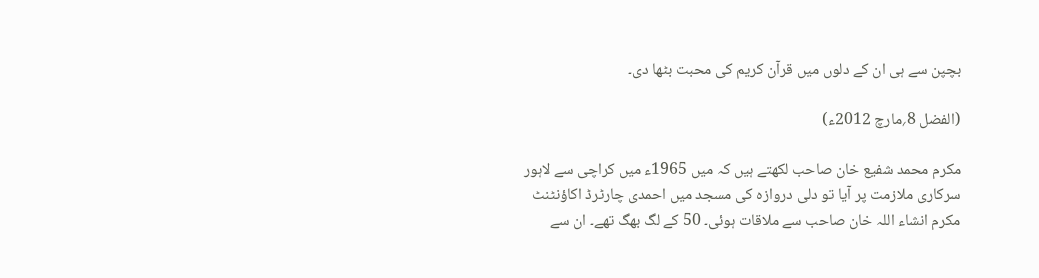بچپن سے ہی ان کے دلوں میں قرآن کریم کی محبت بٹھا دی۔

(الفضل 8؍مارچ 2012ء)

مکرم محمد شفیع خان صاحب لکھتے ہیں کہ میں 1965ء میں کراچی سے لاہور سرکاری ملازمت پر آیا تو دلی دروازہ کی مسجد میں احمدی چارٹرڈ اکاؤنٹنٹ مکرم انشاء اللہ خان صاحب سے ملاقات ہوئی۔ 50 کے لگ بھگ تھے۔ ان سے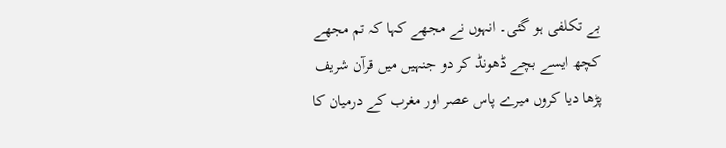بے تکلفی ہو گئی۔ انہوں نے مجھے کہا کہ تم مجھے کچھ ایسے بچے ڈھونڈ کر دو جنہیں میں قرآن شریف پڑھا دیا کروں میرے پاس عصر اور مغرب کے درمیان کا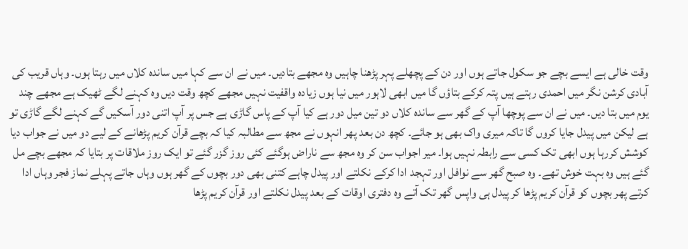وقت خالی ہے ایسے بچے جو سکول جاتے ہوں اور دن کے پچھلے پہر پڑھنا چاہیں وہ مجھے بتادیں۔ میں نے ان سے کہا میں ساندہ کلاں میں رہتا ہوں۔ وہاں قریب کی آبادی کرشن نگر میں احمدی رہتے ہیں پتہ کرکے بتاؤں گا میں ابھی لاہور میں نیا ہوں زیادہ واقفیت نہیں مجھے کچھ وقت دیں وہ کہنے لگے ٹھیک ہے مجھے چند یوم میں بتا دیں۔ میں نے ان سے پوچھا آپ کے گھر سے ساندہ کلاں دو تین میل دور ہے کیا آپ کے پاس گاڑی ہے جس پر آپ اتنی دور آسکیں گے کہنے لگے گاڑی تو ہے لیکن میں پیدل جایا کروں گا تاکہ میری واک بھی ہو جائے۔ کچھ دن بعد پھر انہوں نے مجھ سے مطالبہ کیا کہ بچے قرآن کریم پڑھانے کے لیے دو میں نے جواب دیا کوشش کررہا ہوں ابھی تک کسی سے رابطہ نہیں ہوا۔ میر اجواب سن کر وہ مجھ سے ناراض ہوگئے کئی روز گزر گئے تو ایک روز ملاقات پر بتایا کہ مجھے بچے مل گئے ہیں وہ بہت خوش تھے۔ وہ صبح گھر سے نوافل اور تہجد ادا کرکے نکلتے اور پیدل چاہے کتنی بھی دور بچوں کے گھر ہوں وہاں جاتے پہلے نماز فجر وہاں ادا کرتے پھر بچوں کو قرآن کریم پڑھا کر پیدل ہی واپس گھر تک آتے وہ دفتری اوقات کے بعد پیدل نکلتے اور قرآن کریم پڑھا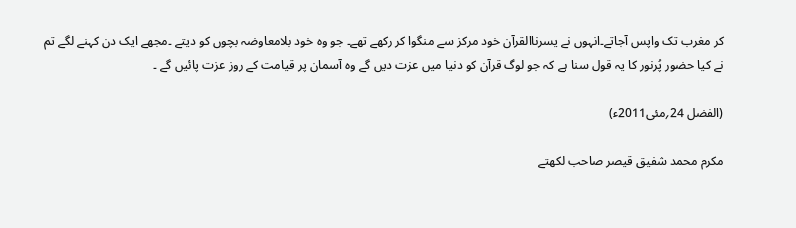کر مغرب تک واپس آجاتے۔انہوں نے یسرناالقرآن خود مرکز سے منگوا کر رکھے تھے۔ جو وہ خود بلامعاوضہ بچوں کو دیتے ۔مجھے ایک دن کہنے لگے تم نے کیا حضور پُرنور کا یہ قول سنا ہے کہ جو لوگ قرآن کو دنیا میں عزت دیں گے وہ آسمان پر قیامت کے روز عزت پائیں گے ۔

(الفضل 24؍مئی2011ء)

مکرم محمد شفیق قیصر صاحب لکھتے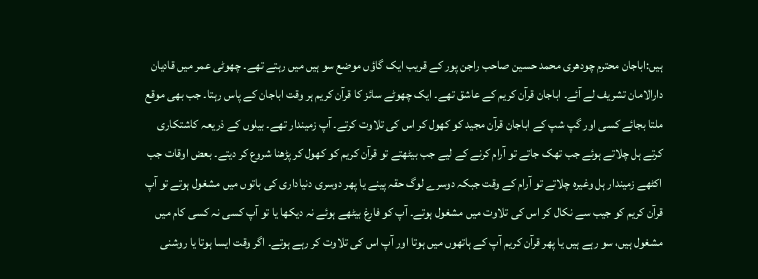ہیں:اباجان محترم چودھری محمد حسین صاحب راجن پور کے قریب ایک گاؤں موضع سو ہیں میں رہتے تھے۔ چھوٹی عمر میں قادیان دارالامان تشریف لے آئے۔ اباجان قرآن کریم کے عاشق تھے۔ ایک چھوٹے سائز کا قرآن کریم ہر وقت اباجان کے پاس رہتا۔ جب بھی موقع ملتا بجائے کسی اور گپ شپ کے اباجان قرآن مجید کو کھول کر اس کی تلاوت کرتے۔ آپ زمیندار تھے۔ بیلوں کے ذریعہ کاشتکاری کرتے ہل چلاتے ہوئے جب تھک جاتے تو آرام کرنے کے لیے جب بیٹھتے تو قرآن کریم کو کھول کر پڑھنا شروع کر دیتے۔ بعض اوقات جب اکٹھے زمیندار ہل وغیرہ چلاتے تو آرام کے وقت جبکہ دوسرے لوگ حقہ پینے یا پھر دوسری دنیاداری کی باتوں میں مشغول ہوتے تو آپ قرآن کریم کو جیب سے نکال کر اس کی تلاوت میں مشغول ہوتے۔ آپ کو فارغ بیٹھے ہوئے نہ دیکھا یا تو آپ کسی نہ کسی کام میں مشغول ہیں، سو رہے ہیں یا پھر قرآن کریم آپ کے ہاتھوں میں ہوتا اور آپ اس کی تلاوت کر رہے ہوتے۔ اگر وقت ایسا ہوتا یا روشنی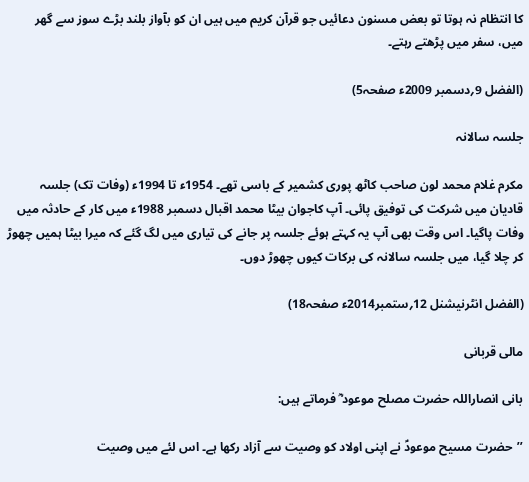کا انتظام نہ ہوتا تو بعض مسنون دعائیں جو قرآن کریم میں ہیں ان کو بآواز بلند بڑے سوز سے گھر میں، سفر میں پڑھتے رہتے۔

(الفضل 9؍دسمبر 2009ء صفحہ5)

جلسہ سالانہ

مکرم غلام محمد لون صاحب کاٹھ پوری کشمیر کے باسی تھے۔ 1954ء تا 1994ء (وفات تک) جلسہ قادیان میں شرکت کی توفیق پائی۔ آپ کاجوان بیٹا محمد اقبال دسمبر 1988ء میں کار کے حادثہ میں وفات پاگیا۔ اس وقت بھی آپ یہ کہتے ہوئے جلسہ پر جانے کی تیاری میں لگ گئے کہ میرا بیٹا ہمیں چھوڑ کر چلا گیا، میں جلسہ سالانہ کی برکات کیوں چھوڑ دوں۔

(الفضل انٹرنیشنل 12؍ستمبر2014ء صفحہ18)

مالی قربانی

بانی انصاراللہ حضرت مصلح موعود ؓ فرماتے ہیں:

’’حضرت مسیح موعودؑ نے اپنی اولاد کو وصیت سے آزاد رکھا ہے۔ اس لئے میں وصیت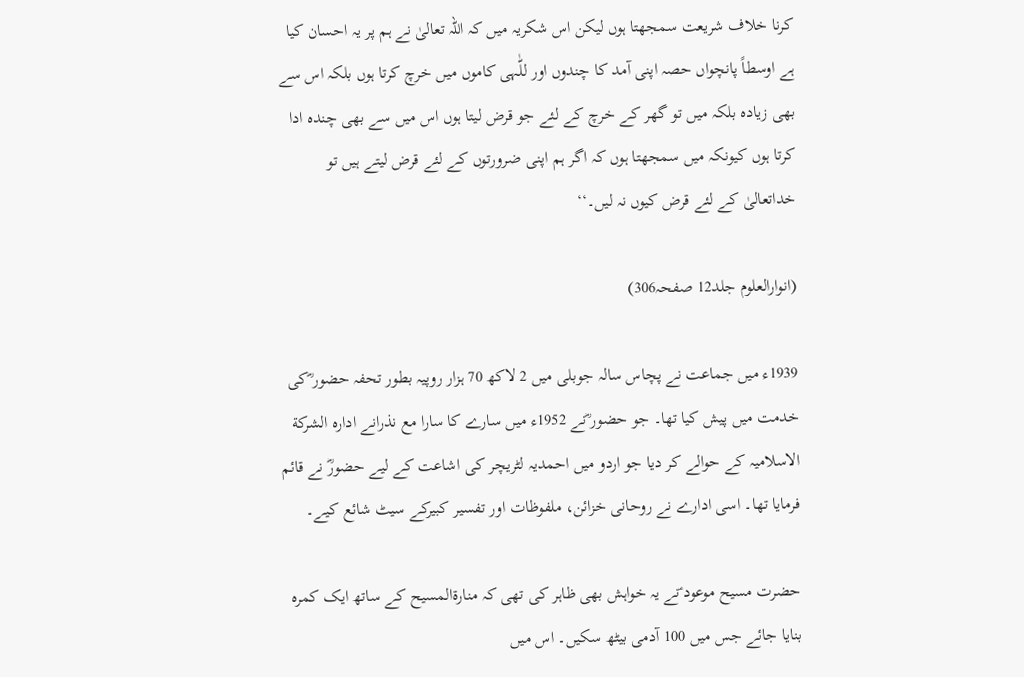کرنا خلاف شریعت سمجھتا ہوں لیکن اس شکریہ میں کہ اللہ تعالیٰ نے ہم پر یہ احسان کیا ہے اوسطاً پانچواں حصہ اپنی آمد کا چندوں اور للّٰہی کاموں میں خرچ کرتا ہوں بلکہ اس سے بھی زیادہ بلکہ میں تو گھر کے خرچ کے لئے جو قرض لیتا ہوں اس میں سے بھی چندہ ادا کرتا ہوں کیونکہ میں سمجھتا ہوں کہ اگر ہم اپنی ضرورتوں کے لئے قرض لیتے ہیں تو خداتعالیٰ کے لئے قرض کیوں نہ لیں۔‘‘

(انوارالعلوم جلد12 صفحہ306)

1939ء میں جماعت نے پچاس سالہ جوبلی میں 2 لاکھ 70 ہزار روپیہ بطور تحفہ حضور ؓکی خدمت میں پیش کیا تھا۔ جو حضور ؓنے 1952ء میں سارے کا سارا مع نذرانے ادارہ الشرکة الاسلامیہ کے حوالے کر دیا جو اردو میں احمدیہ لٹریچر کی اشاعت کے لیے حضورؓ نے قائم فرمایا تھا۔ اسی ادارے نے روحانی خزائن، ملفوظات اور تفسیر کبیرکے سیٹ شائع کیے۔

حضرت مسیح موعود ؑنے یہ خواہش بھی ظاہر کی تھی کہ منارةالمسیح کے ساتھ ایک کمرہ بنایا جائے جس میں 100 آدمی بیٹھ سکیں۔ اس میں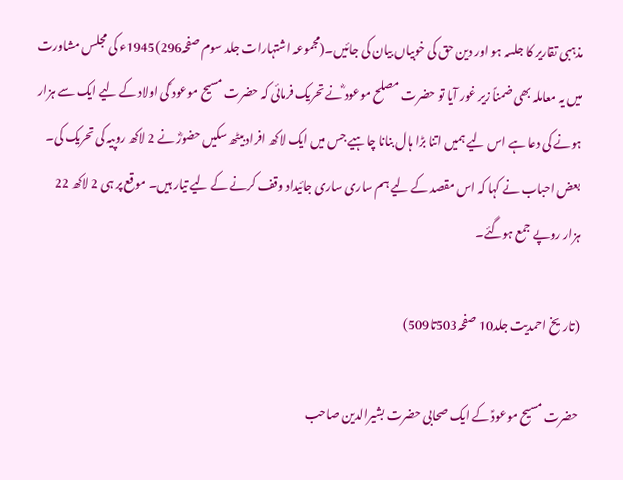مذہبی تقاریر کا جلسہ ہو اور دین حق کی خوبیاں بیان کی جائیں۔(مجموعہ اشتہارات جلد سوم صفحہ296)1945ء کی مجلس مشاورت میں یہ معاملہ بھی ضمناً زیر غور آیا تو حضرت مصلح موعود ؓنے تحریک فرمائی کہ حضرت مسیح موعود ؑکی اولاد کے لیے ایک سے ہزار ہونے کی دعا ہے اس لیے ہمیں اتنا بڑا ہال بنانا چاہیے جس میں ایک لاکھ افراد بیٹھ سکیں حضورؓ نے 2 لاکھ روپیہ کی تحریک کی۔ بعض احباب نے کہا کہ اس مقصد کے لیے ہم ساری ساری جائیداد وقف کرنے کے لیے تیار ہیں۔ موقع پر ہی 2 لاکھ 22 ہزار روپے جمع ہوگئے۔

(تاریخ احمدیت جلد10 صفحہ503تا509)

حضرت مسیح موعودؑ کے ایک صحابی حضرت بشیرالدین صاحب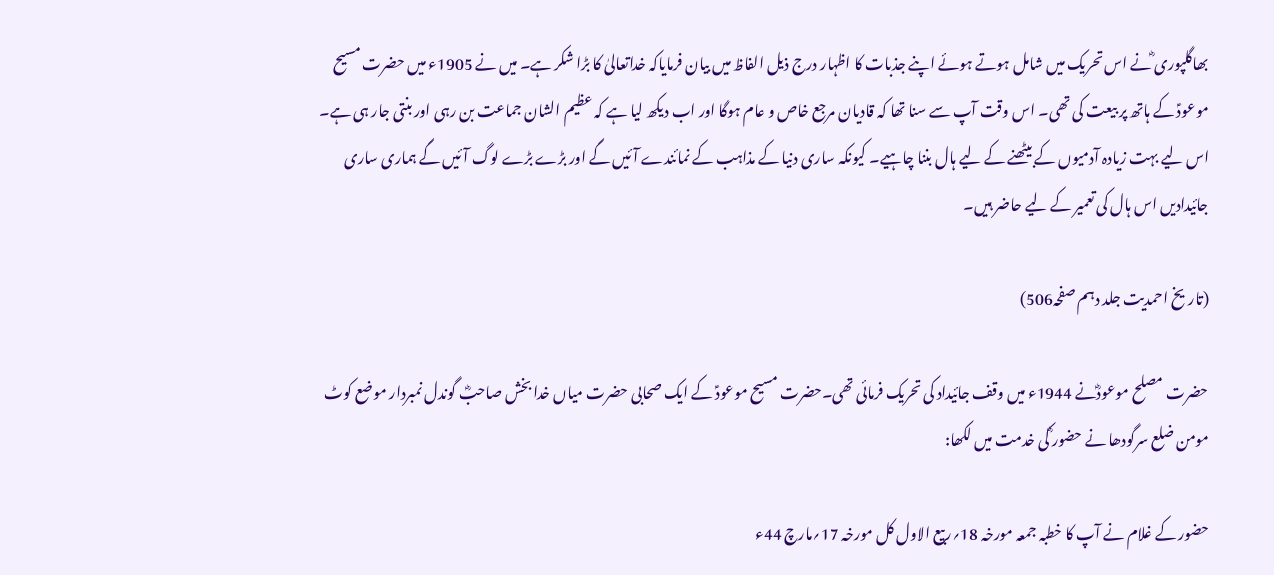بھاگلپوری ؓنے اس تحریک میں شامل ہوتے ہوئے اپنے جذبات کا اظہار درج ذیل الفاظ میں بیان فرمایاکہ خداتعالیٰ کا بڑا شکر ہے۔ میں نے 1905ء میں حضرت مسیح موعودؑ کے ہاتھ پر بیعت کی تھی۔ اس وقت آپ سے سنا تھا کہ قادیان مرجع خاص و عام ہوگا اور اب دیکھ لیا ہے کہ عظیم الشان جماعت بن رہی اور بنتی جار ہی ہے۔ اس لیے بہت زیادہ آدمیوں کے بیٹھنے کے لیے ہال بننا چاہیے۔ کیونکہ ساری دنیا کے مذاہب کے نمائندے آئیں گے اور بڑے بڑے لوگ آئیں گے ہماری ساری جائیدادیں اس ہال کی تعمیر کے لیے حاضر ہیں۔

(تاریخ احمدیت جلد دہم صفحہ506)

حضرت مصلح موعودؓنے 1944ء میں وقف جائیداد کی تحریک فرمائی تھی۔حضرت مسیح موعودؑ کے ایک صحابی حضرت میاں خدا بخش صاحبؓ گوندل نمبردار موضع کوٹ مومن ضلع سرگودھا نے حضور ؓکی خدمت میں لکھا:

حضور کے غلام نے آپ کا خطبہ جمعہ مورخہ 18؍ربیع الاول کل مورخہ 17؍مارچ 44ء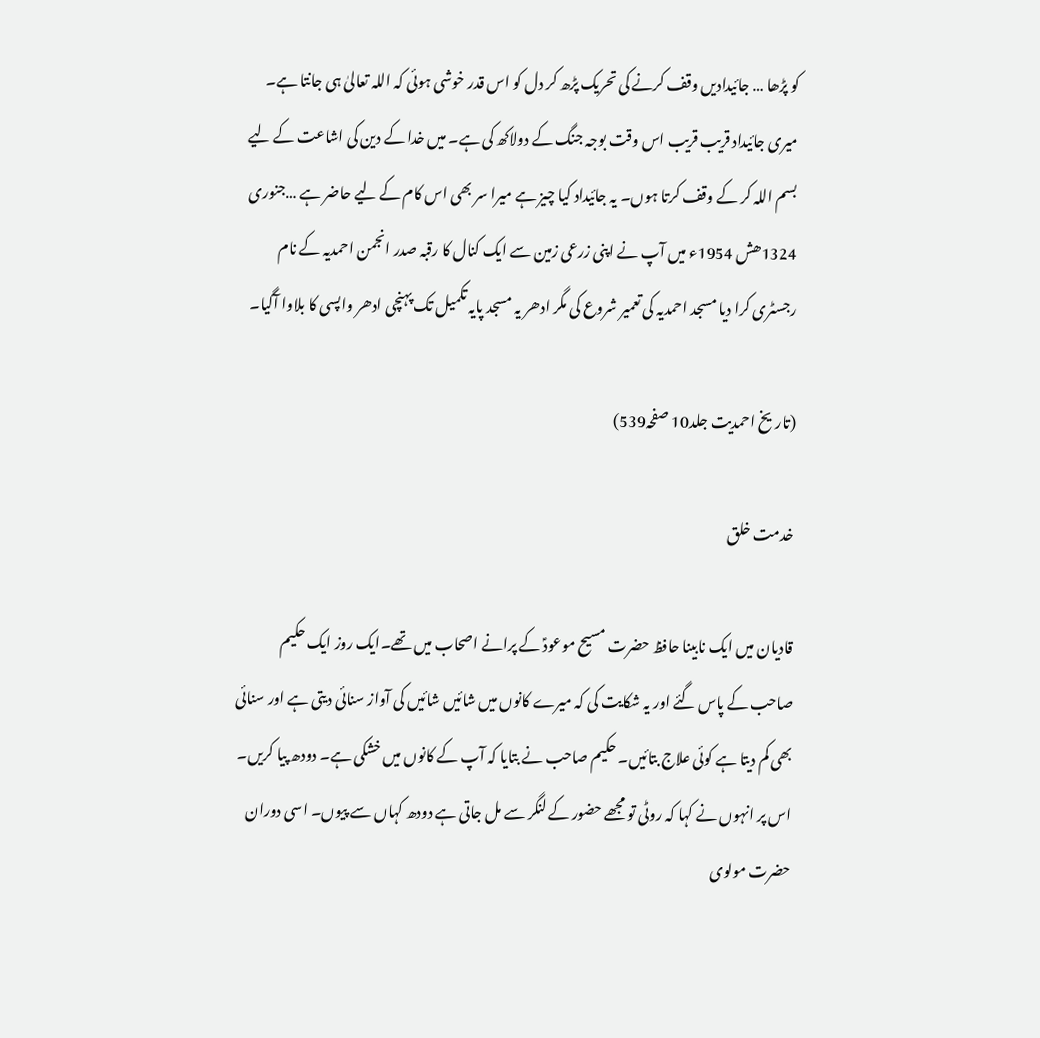کو پڑھا … جائیدادیں وقف کرنے کی تحریک پڑھ کر دل کو اس قدر خوشی ہوئی کہ اللہ تعالیٰ ہی جانتا ہے۔ میری جائیداد قریب قریب اس وقت بوجہ جنگ کے دولاکھ کی ہے۔ میں خدا کے دین کی اشاعت کے لیے بسم اللہ کر کے وقف کرتا ہوں۔ یہ جائیداد کیا چیز ہے میرا سر بھی اس کام کے لیے حاضر ہے …جنوری 1324ھش 1954ء میں آپ نے اپنی زرعی زمین سے ایک کنال کا رقبہ صدر انجمن احمدیہ کے نام رجسٹری کرا دیا مسجد احمدیہ کی تعمیر شروع کی مگر ادھر یہ مسجد پایہ تکمیل تک پہنچی ادھر واپسی کا بلاوا آگیا۔

(تاریخ احمدیت جلد10 صفحہ539)

خدمت خلق

قادیان میں ایک نابینا حافظ حضرت مسیح موعودؑ کے پرانے اصحاب میں تھے۔ایک روز ایک حکیم صاحب کے پاس گئے اور یہ شکایت کی کہ میرے کانوں میں شائیں شائیں کی آواز سنائی دیتی ہے اور سنائی بھی کم دیتا ہے کوئی علاج بتائیں۔ حکیم صاحب نے بتایا کہ آپ کے کانوں میں خشکی ہے۔ دودھ پیا کریں۔ اس پر انہوں نے کہا کہ روٹی تو مجھے حضور کے لنگر سے مل جاتی ہے دودھ کہاں سے پیوں۔ اسی دوران حضرت مولوی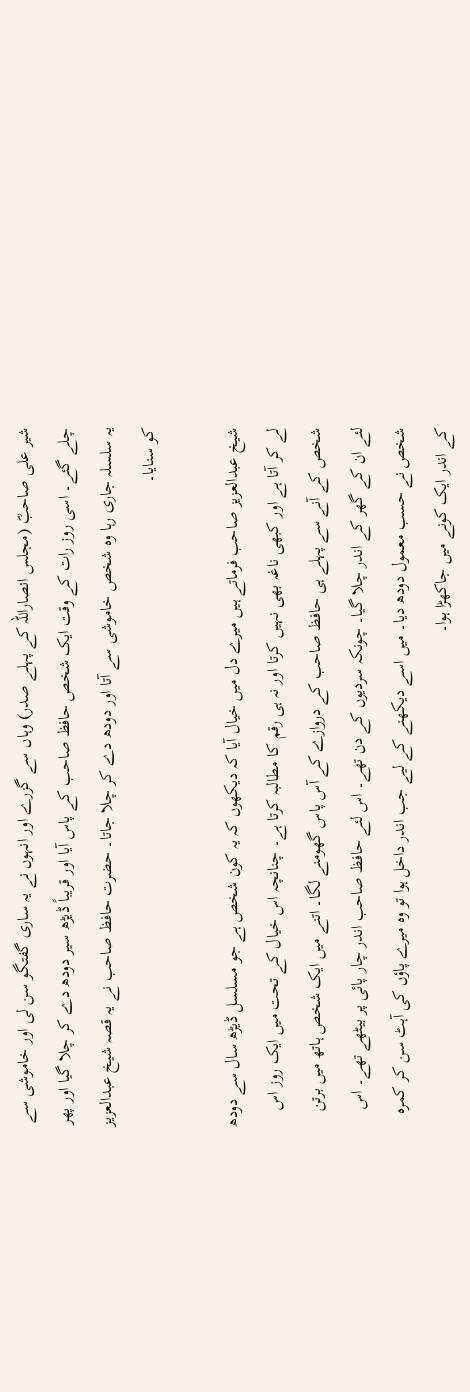شیر علی صاحبؓ (مجلس انصاراللہ کے پہلے صدر) وہاں سے گزرے اور انہوں نے یہ ساری گفتگو سن لی اور خاموشی سے چلے گئے۔ اسی روز رات کے وقت ایک شخص حافظ صاحب کے پاس آیا اور قریباً ڈیڑھ سیر دودھ دے کر چلا گیا اور پھر یہ سلسلہ جاری رہا وہ شخص خاموشی سے آتا اور دودھ دے کر چلا جاتا۔ حضرت حافظ صاحب نے یہ قصہ شیخ عبدالعزیز کو سنایا۔

شیخ عبدالعزیز صاحب فرماتے ہیں میرے دل میں خیال آیا کہ دیکھوں کہ یہ کون شخص ہے جو مسلسل ڈیڑھ سال سے دودھ لے کر آتا ہے اور کبھی ناغہ بھی نہیں کرتا اور نہ ہی رقم کا مطالبہ کرتا ہے۔ چنانچہ اس خیال کے تحت میں ایک روز اس شخص کے آنے سے پہلے ہی حافظ صاحب کے دروازے کے آس پاس گھومنے لگا۔ اتنے میں ایک شخص ہاتھ میں برتن لئے ان کے گھر کے اندر چلا گیا۔ چونکہ سردیوں کے دن تھے۔ اس لئے حافظ صاحب اندر چار پائی پر بیٹھے تھے۔ اس شخص نے حسب معمول دودھ دیا۔ میں اسے دیکھنے کے لیے جب اندر داخل ہوا تو وہ میرے پاؤں کی آہٹ سن کر کمرہ کے اندر ایک کونے میں جاکھڑا ہوا۔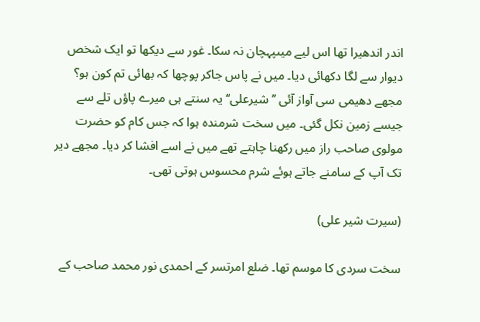اندر اندھیرا تھا اس لیے میںپہچان نہ سکا۔ غور سے دیکھا تو ایک شخص دیوار سے لگا دکھائی دیا۔ میں نے پاس جاکر پوچھا کہ بھائی تم کون ہو؟ مجھے دھیمی سی آواز آئی ’’شیرعلی‘‘ یہ سنتے ہی میرے پاؤں تلے سے جیسے زمین نکل گئی۔ میں سخت شرمندہ ہوا کہ جس کام کو حضرت مولوی صاحب راز میں رکھنا چاہتے تھے میں نے اسے افشا کر دیا۔ مجھے دیر تک آپ کے سامنے جاتے ہوئے شرم محسوس ہوتی تھی۔

(سیرت شیر علی)

سخت سردی کا موسم تھا۔ ضلع امرتسر کے احمدی نور محمد صاحب کے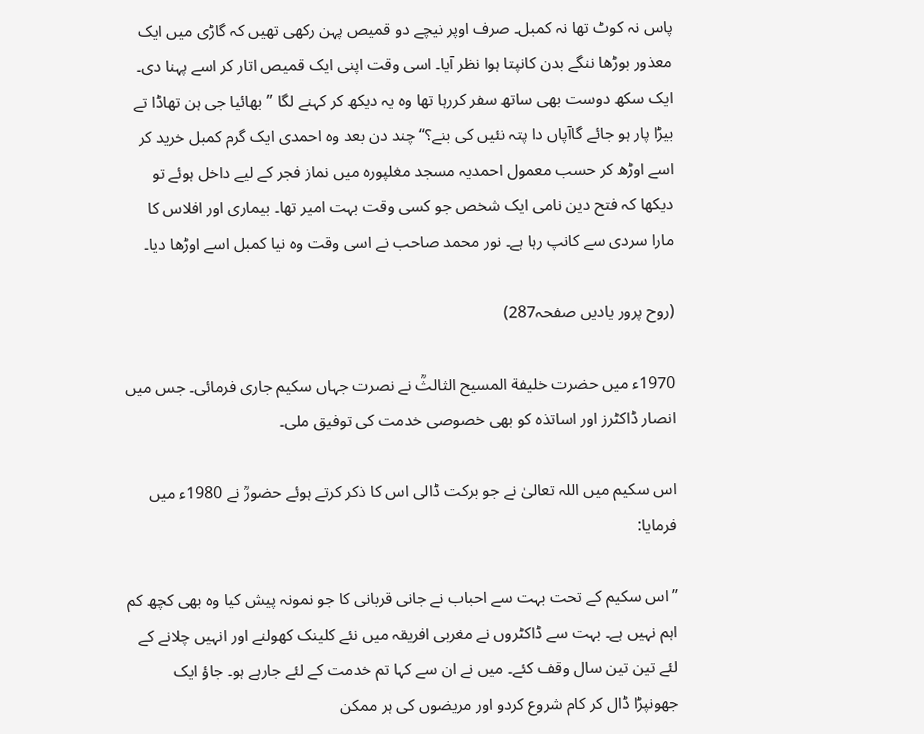پاس نہ کوٹ تھا نہ کمبل۔ صرف اوپر نیچے دو قمیص پہن رکھی تھیں کہ گاڑی میں ایک معذور بوڑھا ننگے بدن کانپتا ہوا نظر آیا۔ اسی وقت اپنی ایک قمیص اتار کر اسے پہنا دی۔ ایک سکھ دوست بھی ساتھ سفر کررہا تھا وہ یہ دیکھ کر کہنے لگا ’’بھائیا جی ہن تھاڈا تے بیڑا پار ہو جائے گاآپاں دا پتہ نئیں کی بنے؟‘‘ چند دن بعد وہ احمدی ایک گرم کمبل خرید کر اسے اوڑھ کر حسب معمول احمدیہ مسجد مغلپورہ میں نماز فجر کے لیے داخل ہوئے تو دیکھا کہ فتح دین نامی ایک شخص جو کسی وقت بہت امیر تھا۔ بیماری اور افلاس کا مارا سردی سے کانپ رہا ہے۔ نور محمد صاحب نے اسی وقت وہ نیا کمبل اسے اوڑھا دیا۔

(روح پرور یادیں صفحہ287)

1970ء میں حضرت خلیفة المسیح الثالثؒ نے نصرت جہاں سکیم جاری فرمائی۔ جس میں انصار ڈاکٹرز اور اساتذہ کو بھی خصوصی خدمت کی توفیق ملی۔

اس سکیم میں اللہ تعالیٰ نے جو برکت ڈالی اس کا ذکر کرتے ہوئے حضورؒ نے 1980ء میں فرمایا:

’’اس سکیم کے تحت بہت سے احباب نے جانی قربانی کا جو نمونہ پیش کیا وہ بھی کچھ کم اہم نہیں ہے۔ بہت سے ڈاکٹروں نے مغربی افریقہ میں نئے کلینک کھولنے اور انہیں چلانے کے لئے تین تین سال وقف کئے۔ میں نے ان سے کہا تم خدمت کے لئے جارہے ہو۔ جاؤ ایک جھونپڑا ڈال کر کام شروع کردو اور مریضوں کی ہر ممکن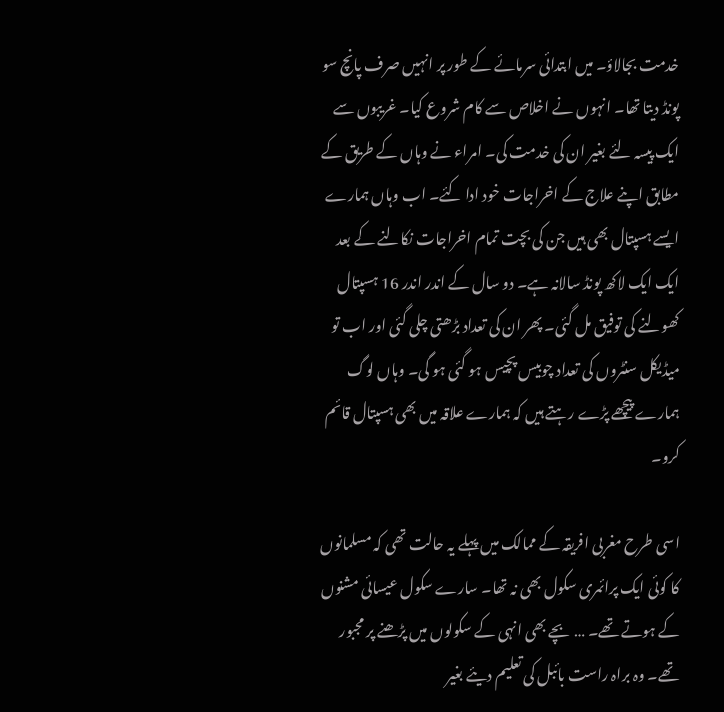خدمت بجالاؤ۔ میں ابتدائی سرمائے کے طور پر انہیں صرف پانچ سو پونڈ دیتا تھا۔ انہوں نے اخلاص سے کام شروع کیا۔ غریبوں سے ایک پیسہ لئے بغیر ان کی خدمت کی۔ امراء نے وہاں کے طریق کے مطابق اپنے علاج کے اخراجات خود ادا کئے۔ اب وہاں ہمارے ایسے ہسپتال بھی ہیں جن کی بچت تمام اخراجات نکالنے کے بعد ایک ایک لاکھ پونڈ سالانہ ہے۔ دو سال کے اندر اندر 16 ہسپتال کھولنے کی توفیق مل گئی۔ پھر ان کی تعداد بڑھتی چلی گئی اور اب تو میڈیکل سنٹروں کی تعداد چوبیس پچیس ہو گئی ہو گی۔ وہاں لوگ ہمارے پیچھے پڑے رہتے ہیں کہ ہمارے علاقہ میں بھی ہسپتال قائم کرو۔

اسی طرح مغربی افریقہ کے ممالک میں پہلے یہ حالت تھی کہ مسلمانوں کا کوئی ایک پرائمری سکول بھی نہ تھا۔ سارے سکول عیسائی مشنوں کے ہوتے تھے۔ … بچے بھی انہی کے سکولوں میں پڑھنے پر مجبور تھے۔ وہ براہ راست بائبل کی تعلیم دیئے بغیر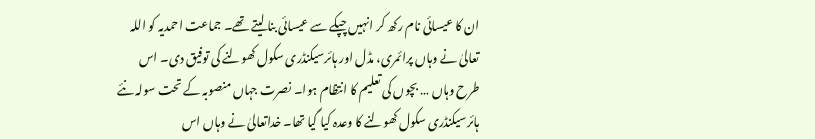ان کا عیسائی نام رکھ کر انہیں چپکے سے عیسائی بنا لیتے تھے۔ جماعت احمدیہ کو اللہ تعالیٰ نے وہاں پرائمری، مڈل اور ہائرسیکنڈری سکول کھولنے کی توفیق دی۔ اس طرح وہاں … بچوں کی تعلیم کا انتظام ہوا۔ نصرت جہاں منصوبہ کے تحت سولہ نئے ہائرسیکنڈری سکول کھولنے کا وعدہ کیا گیا تھا۔ خداتعالیٰ نے وہاں اس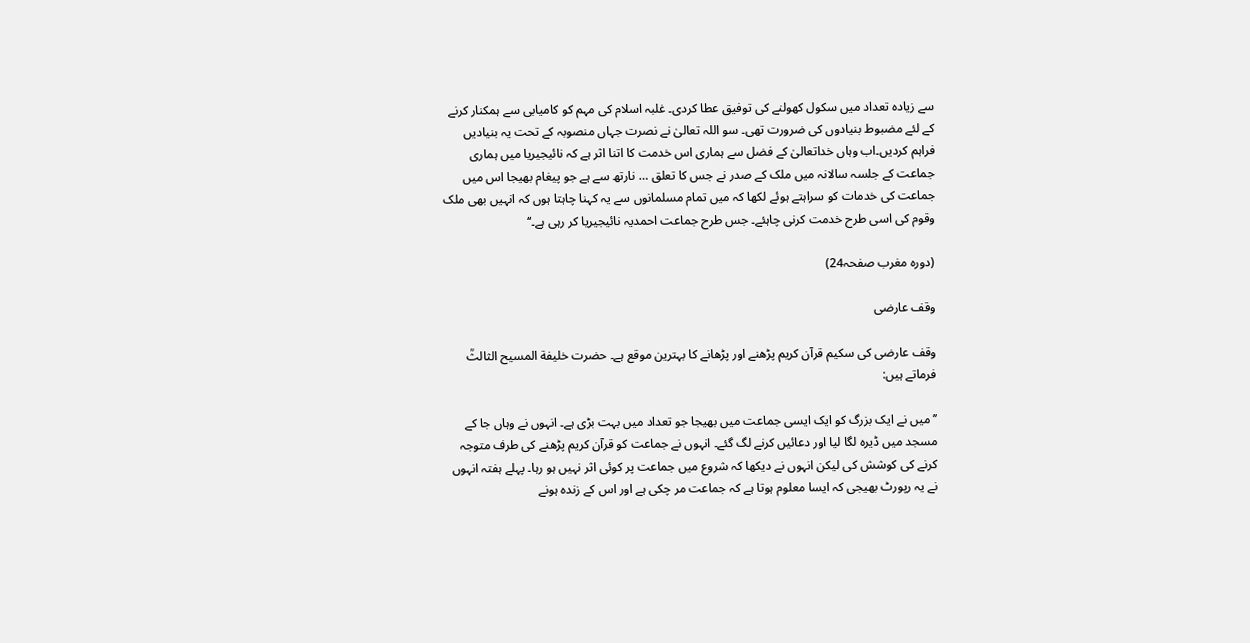سے زیادہ تعداد میں سکول کھولنے کی توفیق عطا کردی۔ غلبہ اسلام کی مہم کو کامیابی سے ہمکنار کرنے کے لئے مضبوط بنیادوں کی ضرورت تھی۔ سو اللہ تعالیٰ نے نصرت جہاں منصوبہ کے تحت یہ بنیادیں فراہم کردیں۔اب وہاں خداتعالیٰ کے فضل سے ہماری اس خدمت کا اتنا اثر ہے کہ نائیجیریا میں ہماری جماعت کے جلسہ سالانہ میں ملک کے صدر نے جس کا تعلق … نارتھ سے ہے جو پیغام بھیجا اس میں جماعت کی خدمات کو سراہتے ہوئے لکھا کہ میں تمام مسلمانوں سے یہ کہنا چاہتا ہوں کہ انہیں بھی ملک وقوم کی اسی طرح خدمت کرنی چاہئے۔ جس طرح جماعت احمدیہ نائیجیریا کر رہی ہے۔‘‘

(دورہ مغرب صفحہ24)

وقف عارضی

وقف عارضی کی سکیم قرآن کریم پڑھنے اور پڑھانے کا بہترین موقع ہے۔ حضرت خلیفة المسیح الثالثؒ فرماتے ہیں:

’’میں نے ایک بزرگ کو ایک ایسی جماعت میں بھیجا جو تعداد میں بہت بڑی ہے۔ انہوں نے وہاں جا کے مسجد میں ڈیرہ لگا لیا اور دعائیں کرنے لگ گئے۔ انہوں نے جماعت کو قرآن کریم پڑھنے کی طرف متوجہ کرنے کی کوشش کی لیکن انہوں نے دیکھا کہ شروع میں جماعت پر کوئی اثر نہیں ہو رہا۔ پہلے ہفتہ انہوں نے یہ رپورٹ بھیجی کہ ایسا معلوم ہوتا ہے کہ جماعت مر چکی ہے اور اس کے زندہ ہونے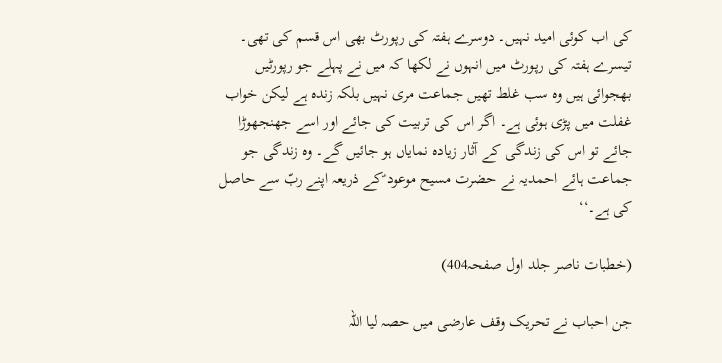کی اب کوئی امید نہیں۔ دوسرے ہفتہ کی رپورٹ بھی اس قسم کی تھی۔ تیسرے ہفتہ کی رپورٹ میں انہوں نے لکھا کہ میں نے پہلے جو رپورٹیں بھجوائی ہیں وہ سب غلط تھیں جماعت مری نہیں بلکہ زندہ ہے لیکن خواب غفلت میں پڑی ہوئی ہے۔ اگر اس کی تربیت کی جائے اور اسے جھنجھوڑا جائے تو اس کی زندگی کے آثار زیادہ نمایاں ہو جائیں گے۔ وہ زندگی جو جماعت ہائے احمدیہ نے حضرت مسیح موعود ؑکے ذریعہ اپنے ربّ سے حاصل کی ہے۔‘‘

(خطبات ناصر جلد اول صفحہ404)

جن احباب نے تحریک وقف عارضی میں حصہ لیا اللہ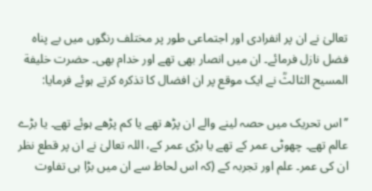تعالیٰ نے ان پر انفرادی اور اجتماعی طور پر مختلف رنگوں میں بے پناہ فضل نازل فرمائے۔ ان میں انصار بھی تھے اور خدام بھی۔ حضرت خلیفة المسیح الثالثؒ نے ایک موقع پر ان افضال کا تذکرہ کرتے ہوئے فرمایا:

’’اس تحریک میں حصہ لینے والے ان پڑھ تھے یا کم پڑھے ہوئے تھے۔ یا بڑے عالم تھے۔ چھوٹی عمر کے تھے یا بڑی عمر کے، اللہ تعالیٰ نے ان پر قطع نظر ان کی عمر۔ علم اور تجربہ کے (کہ اس لحاظ سے ان میں بڑا ہی تفاوت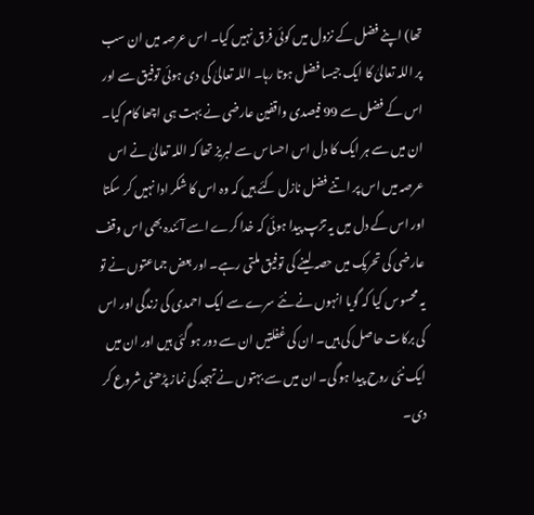تھا) اپنے فضل کے نزول میں کوئی فرق نہیں کیا۔ اس عرصہ میں ان سب پر اللہ تعالیٰ کا ایک جیسا فضل ہوتا رہا۔ اللہ تعالیٰ کی دی ہوئی توفیق سے اور اس کے فضل سے 99 فیصدی واقفین عارضی نے بہت ہی اچھا کام کیا۔ ان میں سے ہر ایک کا دل اس احساس سے لبریز تھا کہ اللہ تعالیٰ نے اس عرصہ میں اس پر اتنے فضل نازل کئے ہیں کہ وہ اس کا شکر ادا نہیں کر سکتا اور اس کے دل میں یہ تڑپ پیدا ہوئی کہ خدا کرے اسے آئندہ بھی اس وقف عارضی کی تحریک میں حصہ لینے کی توفیق ملتی رہے۔ اور بعض جماعتوں نے تو یہ محسوس کیا کہ گویا انہوں نے نئے سرے سے ایک احمدی کی زندگی اور اس کی برکات حاصل کی ہیں۔ ان کی غفلتیں ان سے دور ہو گئی ہیں اور ان میں ایک نئی روح پیدا ہو گی۔ ان میں سے بہتوں نے تہجد کی نماز پڑھنی شروع کر دی۔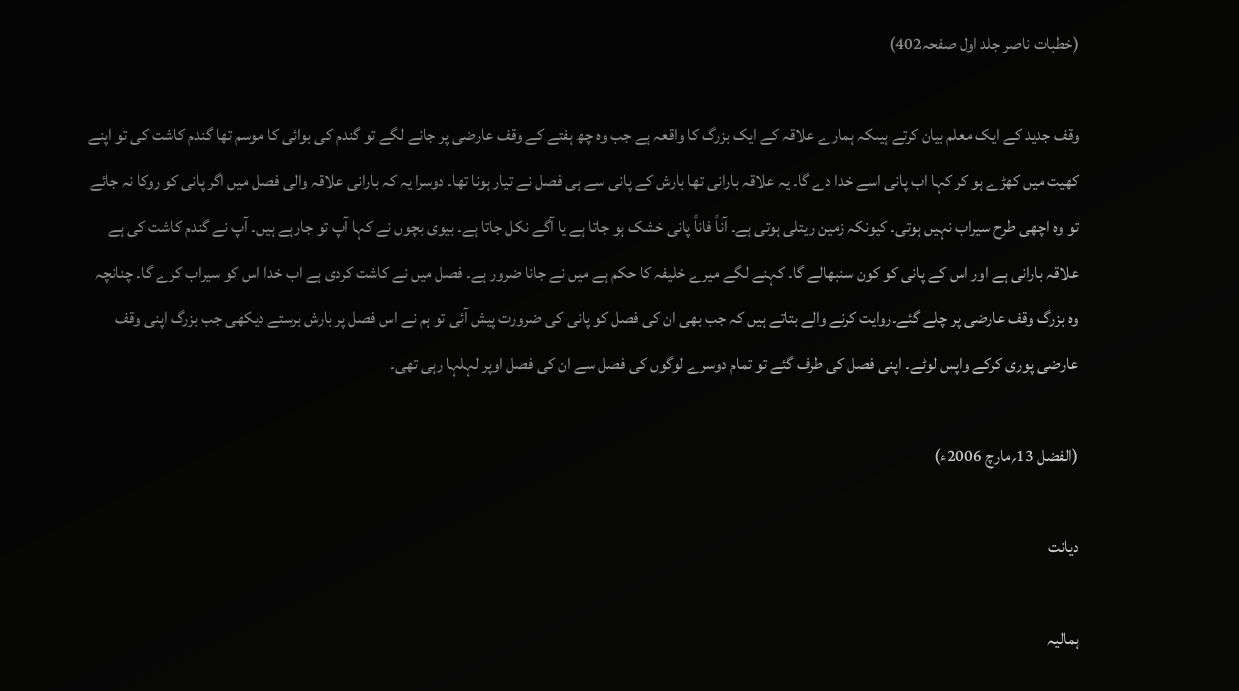(خطبات ناصر جلد اول صفحہ402)

وقف جدید کے ایک معلم بیان کرتے ہیںکہ ہمارے علاقہ کے ایک بزرگ کا واقعہ ہے جب وہ چھ ہفتے کے وقف عارضی پر جانے لگے تو گندم کی بوائی کا موسم تھا گندم کاشت کی تو اپنے کھیت میں کھڑے ہو کر کہا اب پانی اسے خدا دے گا۔ یہ علاقہ بارانی تھا بارش کے پانی سے ہی فصل نے تیار ہونا تھا۔ دوسرا یہ کہ بارانی علاقہ والی فصل میں اگر پانی کو روکا نہ جائے تو وہ اچھی طرح سیراب نہیں ہوتی۔ کیونکہ زمین ریتلی ہوتی ہے۔ آناً فاناً پانی خشک ہو جاتا ہے یا آگے نکل جاتا ہے۔ بیوی بچوں نے کہا آپ تو جارہے ہیں۔ آپ نے گندم کاشت کی ہے علاقہ بارانی ہے اور اس کے پانی کو کون سنبھالے گا۔ کہنے لگے میرے خلیفہ کا حکم ہے میں نے جانا ضرور ہے۔ فصل میں نے کاشت کردی ہے اب خدا اس کو سیراب کرے گا۔ چنانچہ وہ بزرگ وقف عارضی پر چلے گئے۔روایت کرنے والے بتاتے ہیں کہ جب بھی ان کی فصل کو پانی کی ضرورت پیش آئی تو ہم نے اس فصل پر بارش برستے دیکھی جب بزرگ اپنی وقف عارضی پوری کرکے واپس لوٹے۔ اپنی فصل کی طرف گئے تو تمام دوسرے لوگوں کی فصل سے ان کی فصل اوپر لہلہا رہی تھی۔

(الفضل 13؍مارچ 2006ء)

دیانت

ہمالیہ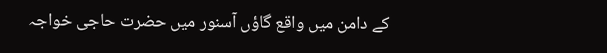کے دامن میں واقع گاؤں آسنور میں حضرت حاجی خواجہ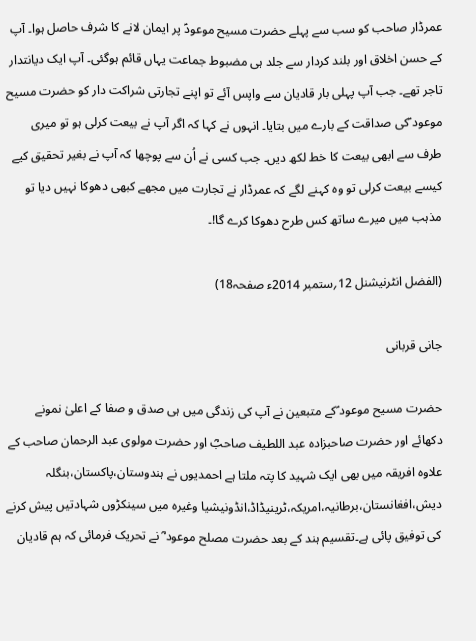عمرڈار صاحب کو سب سے پہلے حضرت مسیح موعودؑ پر ایمان لانے کا شرف حاصل ہوا۔ آپ کے حسن اخلاق اور بلند کردار سے جلد ہی مضبوط جماعت یہاں قائم ہوگئی۔ آپ ایک دیانتدار تاجر تھے۔ جب آپ پہلی بار قادیان سے واپس آئے تو اپنے تجارتی شراکت دار کو حضرت مسیح موعود ؑکی صداقت کے بارے میں بتایا۔ انہوں نے کہا کہ اگر آپ نے بیعت کرلی ہو تو میری طرف سے ابھی بیعت کا خط لکھ دیں۔ جب کسی نے اُن سے پوچھا کہ آپ نے بغیر تحقیق کیے کیسے بیعت کرلی تو وہ کہنے لگے کہ عمرڈار نے تجارت میں مجھے کبھی دھوکا نہیں دیا تو مذہب میں میرے ساتھ کس طرح دھوکا کرے گا!۔

(الفضل انٹرنیشنل 12؍ستمبر 2014ء صفحہ18)

جانی قربانی

حضرت مسیح موعود ؑکے متبعین نے آپ کی زندگی میں ہی صدق و صفا کے اعلیٰ نمونے دکھائے اور حضرت صاحبزادہ عبد اللطیف صاحبؓ اور حضرت مولوی عبد الرحمان صاحب کے علاوہ افریقہ میں بھی ایک شہید کا پتہ ملتا ہے احمدیوں نے ہندوستان،پاکستان،بنگلہ دیش،افغانستان،برطانیہ،امریکہ،ٹرینیڈاڈ،انڈونیشیا وغیرہ میں سینکڑوں شہادتیں پیش کرنے کی توفیق پائی ہے۔تقسیم ہند کے بعد حضرت مصلح موعود ؓ نے تحریک فرمائی کہ ہم قادیان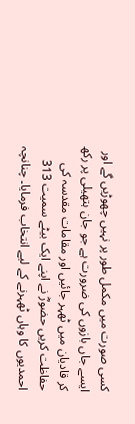کسی صورت میں مکمل طور پر نہیں چھوڑیں گے اور ایسے جاں بازوں کی ضرورت ہے جو جان ہتھیلی پر رکھ کر قادیان میں ٹھہر جائیں اور مقامات مقدسہ کی حفاظت کریں حضورؓ نے اپنے ایک بیٹے سمیت 313 احمدیوں کا وہاں ٹھہرنے کے لیے انتخاب فرمایا۔ چنانچہ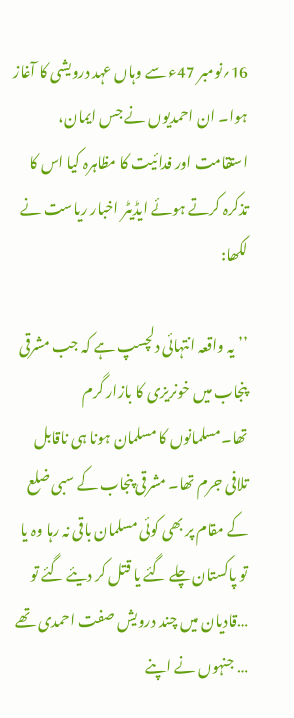16؍نومبر 47ء سے وہاں عہد درویشی کا آغاز ہوا۔ ان احمدیوں نے جس ایمان، استقامت اور فدائیت کا مظاہرہ کیا اس کا تذکرہ کرتے ہوئے ایڈیٹر اخبار ریاست نے لکھا:

’’یہ واقعہ انتہائی دلچسپ ہے کہ جب مشرقی پنجاب میں خونریزی کا بازار گرم تھا۔مسلمانوں کا مسلمان ہونا ہی ناقابل تلافی جرم تھا۔ مشرقی پنجاب کے سبی ضلع کے مقام پر بھی کوئی مسلمان باقی نہ رہا وہ یا تو پاکستان چلے گئے یا قتل کر دیئے گئے تو …قادیان میں چند درویش صفت احمدی تھے … جنہوں نے اپنے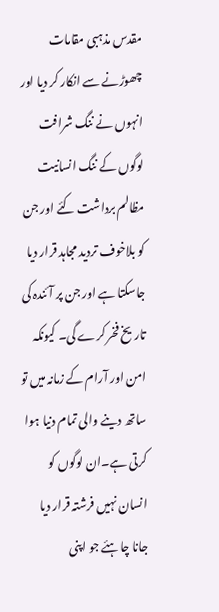مقدس مذہبی مقامات چھوڑنے سے انکار کر دیا اور انہوں نے ننگ شرافت لوگوں کے ننگ انسانیت مظالم برداشت کئے اور جن کو بلاخوف تردید مجاہد قرار دیا جاسکتا ہے اور جن پر آئندہ کی تاریخ فخر کرے گی۔ کیونکہ امن اور آرام کے زمانہ میں تو ساتھ دینے والی تمام دنیا ہوا کرتی ہے۔ان لوگوں کو انسان نہیں فرشتہ قرار دیا جانا چاہئے جو اپنی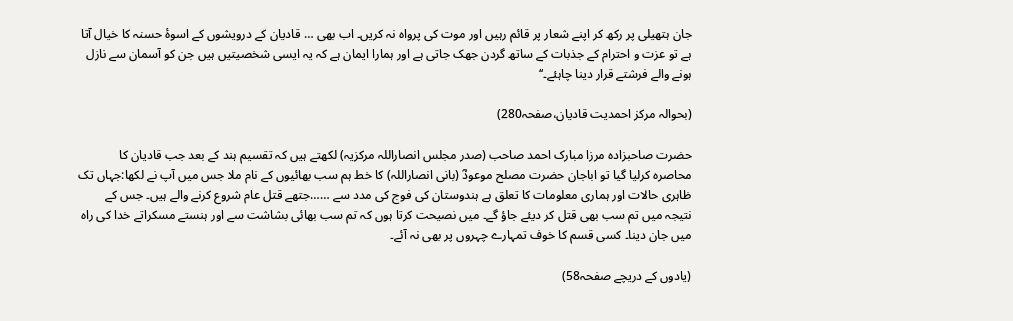جان ہتھیلی پر رکھ کر اپنے شعار پر قائم رہیں اور موت کی پرواہ نہ کریں۔ اب بھی … قادیان کے درویشوں کے اسوۂ حسنہ کا خیال آتا ہے تو عزت و احترام کے جذبات کے ساتھ گردن جھک جاتی ہے اور ہمارا ایمان ہے کہ یہ ایسی شخصیتیں ہیں جن کو آسمان سے نازل ہونے والے فرشتے قرار دینا چاہئے۔‘‘

(بحوالہ مرکز احمدیت قادیان،صفحہ280)

حضرت صاحبزادہ مرزا مبارک احمد صاحب (صدر مجلس انصاراللہ مرکزیہ) لکھتے ہیں کہ تقسیم ہند کے بعد جب قادیان کا محاصرہ کرلیا گیا تو اباجان حضرت مصلح موعودؓ (بانی انصاراللہ) کا خط ہم سب بھائیوں کے نام ملا جس میں آپ نے لکھا:جہاں تک ظاہری حالات اور ہماری معلومات کا تعلق ہے ہندوستان کی فوج کی مدد سے ……جتھے قتل عام شروع کرنے والے ہیں۔ جس کے نتیجہ میں تم سب بھی قتل کر دیئے جاؤ گے۔ میں نصیحت کرتا ہوں کہ تم سب بھائی بشاشت سے اور ہنستے مسکراتے خدا کی راہ میں جان دینا۔ کسی قسم کا خوف تمہارے چہروں پر بھی نہ آئے۔

(یادوں کے دریچے صفحہ58)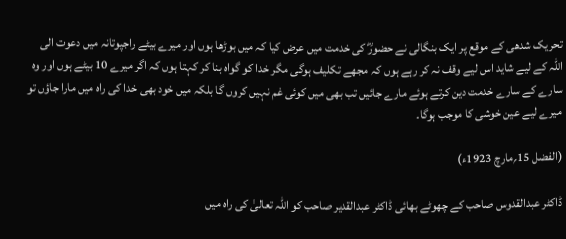تحریک شدھی کے موقع پر ایک بنگالی نے حضورؓ کی خدمت میں عرض کیا کہ میں بوڑھا ہوں اور میرے بیٹے راجپوتانہ میں دعوت الی اللہ کے لیے شاید اس لیے وقف نہ کر رہے ہوں کہ مجھے تکلیف ہوگی مگر خدا کو گواہ بنا کر کہتا ہوں کہ اگر میرے 10 بیٹے ہوں اور وہ سارے کے سارے خدمت دین کرتے ہوئے مارے جائیں تب بھی میں کوئی غم نہیں کروں گا بلکہ میں خود بھی خدا کی راہ میں مارا جاؤں تو میرے لیے عین خوشی کا موجب ہوگا۔

(الفضل 15؍مارچ 1923ء)

ڈاکٹر عبدالقدوس صاحب کے چھوٹے بھائی ڈاکٹر عبدالقدیر صاحب کو اللہ تعالیٰ کی راہ میں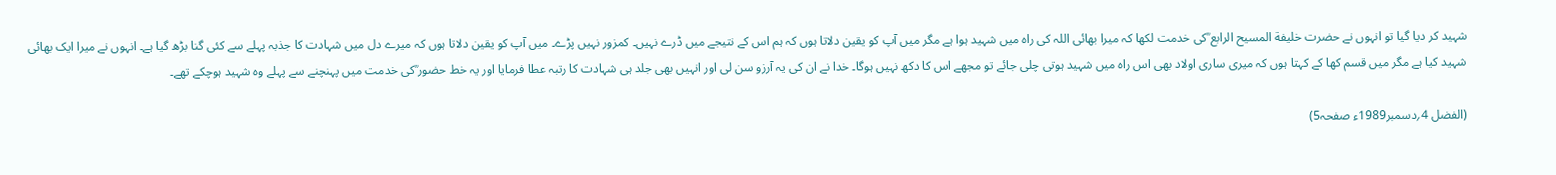شہید کر دیا گیا تو انہوں نے حضرت خلیفة المسیح الرابع ؒکی خدمت لکھا کہ میرا بھائی اللہ کی راہ میں شہید ہوا ہے مگر میں آپ کو یقین دلاتا ہوں کہ ہم اس کے نتیجے میں ڈرے نہیں۔ کمزور نہیں پڑے۔ میں آپ کو یقین دلاتا ہوں کہ میرے دل میں شہادت کا جذبہ پہلے سے کئی گنا بڑھ گیا ہے۔ انہوں نے میرا ایک بھائی شہید کیا ہے مگر میں قسم کھا کے کہتا ہوں کہ میری ساری اولاد بھی اس راہ میں شہید ہوتی چلی جائے تو مجھے اس کا دکھ نہیں ہوگا۔ خدا نے ان کی یہ آرزو سن لی اور انہیں بھی جلد ہی شہادت کا رتبہ عطا فرمایا اور یہ خط حضور ؒکی خدمت میں پہنچنے سے پہلے وہ شہید ہوچکے تھے۔

(الفضل 4؍دسمبر1989ء صفحہ5)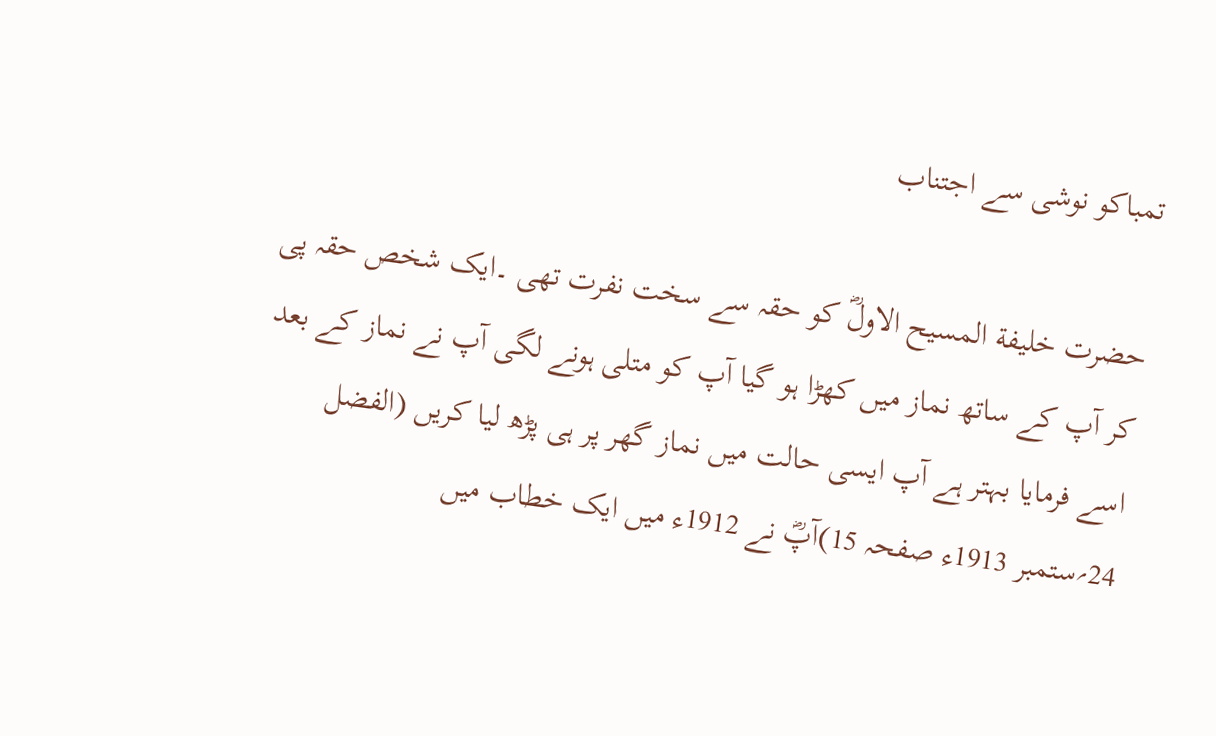تمباکو نوشی سے اجتناب

حضرت خلیفة المسیح الاولؓ کو حقہ سے سخت نفرت تھی ۔ایک شخص حقہ پی کر آپ کے ساتھ نماز میں کھڑا ہو گیا آپ کو متلی ہونے لگی آپ نے نماز کے بعد اسے فرمایا بہتر ہے آپ ایسی حالت میں نماز گھر پر ہی پڑھ لیا کریں (الفضل 24؍ستمبر 1913ء صفحہ 15)آپؓ نے 1912ء میں ایک خطاب میں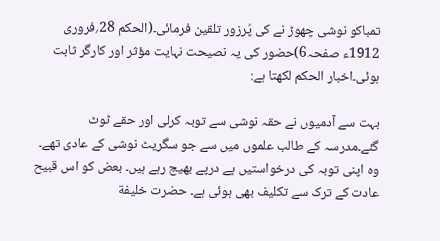تمباکو نوشی چھوڑ نے کی پُرزور تلقین فرمائی۔(الحکم 28؍فروری 1912ء صفحہ6)حضور کی یہ نصیحت نہایت مؤثر اور کارگر ثابت ہوئی۔اخبار الحکم لکھتا ہے:

بہت سے آدمیوں نے حقہ نوشی سے توبہ کرلی اور حقے ٹوٹ گئے۔مدرسہ کے طالب علموں میں سے جو سگریٹ نوشی کے عادی تھے۔ وہ اپنی توبہ کی درخواستیں پے درپے بھیج رہے ہیں۔ بعض کو اس قبیح عادت کے ترک سے تکلیف بھی ہوئی ہے۔ حضرت خلیفة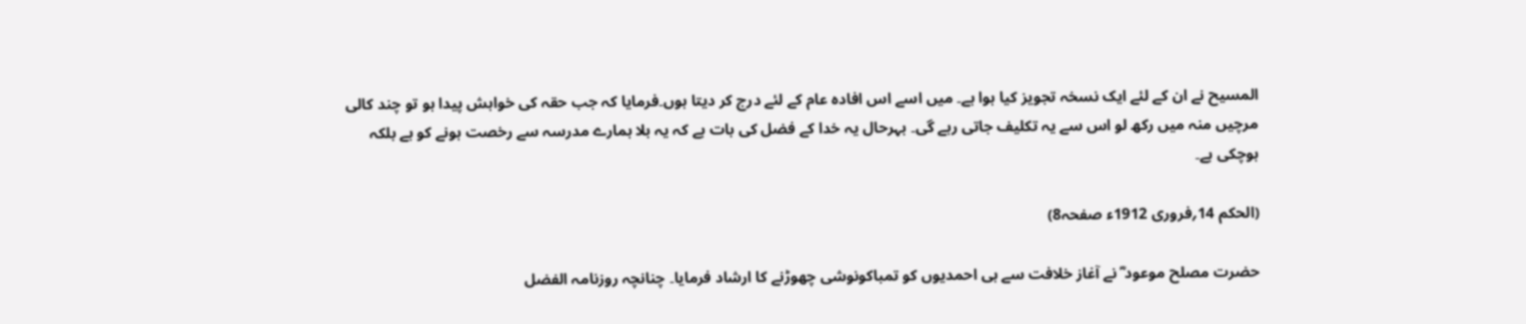المسیح نے ان کے لئے ایک نسخہ تجویز کیا ہوا ہے۔ میں اسے اس افادہ عام کے لئے درج کر دیتا ہوں۔فرمایا کہ جب حقہ کی خواہش پیدا ہو تو چند کالی مرچیں منہ میں رکھ لو اس سے یہ تکلیف جاتی رہے گی۔ بہرحال یہ خدا کے فضل کی بات ہے کہ یہ بلا ہمارے مدرسہ سے رخصت ہونے کو ہے بلکہ ہوچکی ہے۔

(الحکم 14؍فروری 1912ء صفحہ8)

حضرت مصلح موعود ؓ نے آغاز خلافت سے ہی احمدیوں کو تمباکونوشی چھوڑنے کا ارشاد فرمایا۔ چنانچہ روزنامہ الفضل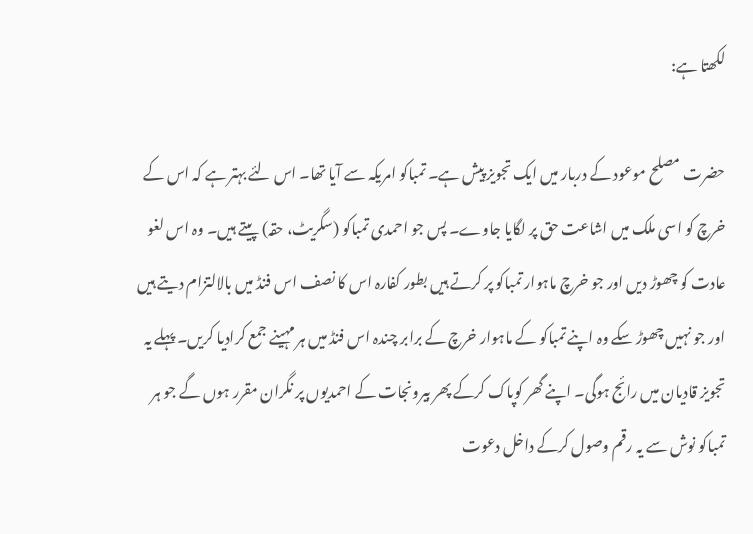لکھتا ہے:

حضرت مصلح موعود کے دربار میں ایک تجویز پیش ہے۔ تمباکو امریکہ سے آیا تھا۔ اس لئے بہتر ہے کہ اس کے خرچ کو اسی ملک میں اشاعت حق پر لگایا جاوے۔ پس جو احمدی تمباکو (سگریٹ، حقہ) پیتے ہیں۔ وہ اس لغو عادت کو چھوڑ دیں اور جو خرچ ماہوار تمباکو پر کرتے ہیں بطور کفارہ اس کا نصف اس فنڈ میں بالالتزام دیتے ہیں اور جو نہیں چھوڑ سکے وہ اپنے تمباکو کے ماہوار خرچ کے برابر چندہ اس فنڈ میں ہر مہینے جمع کرادیا کریں۔ پہلے یہ تجویز قادیان میں رائج ہوگی۔ اپنے گھر کوپاک کرکے پھر بیرونجات کے احمدیوں پر نگران مقرر ہوں گے جو ہر تمباکو نوش سے یہ رقم وصول کرکے داخل دعوت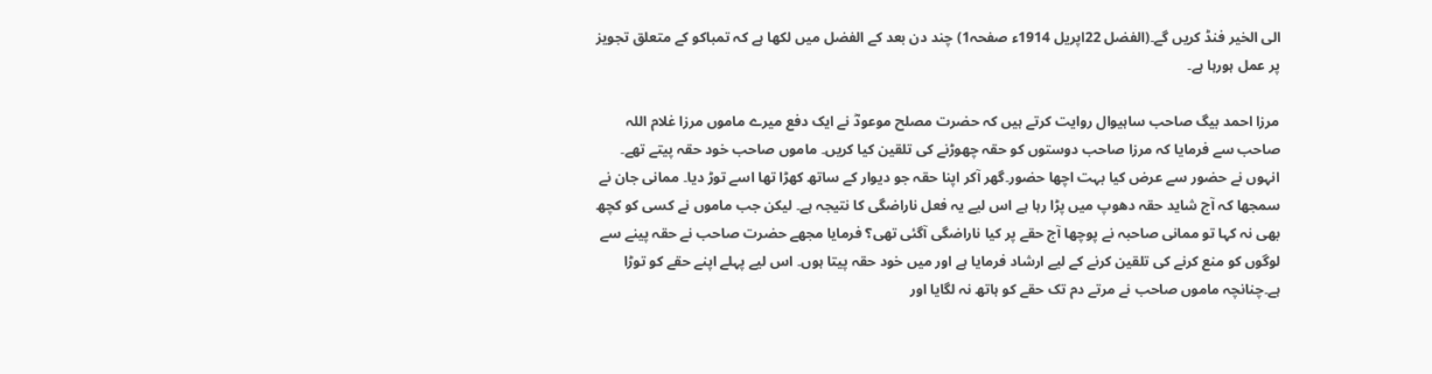الی الخیر فنڈ کریں گے۔(الفضل 22اپریل 1914ء صفحہ1) چند دن بعد کے الفضل میں لکھا ہے کہ تمباکو کے متعلق تجویز پر عمل ہورہا ہے۔

مرزا احمد بیگ صاحب ساہیوال روایت کرتے ہیں کہ حضرت مصلح موعودؓ نے ایک دفع میرے ماموں مرزا غلام اللہ صاحب سے فرمایا کہ مرزا صاحب دوستوں کو حقہ چھوڑنے کی تلقین کیا کریں۔ ماموں صاحب خود حقہ پیتے تھے۔ انہوں نے حضور سے عرض کیا بہت اچھا حضور۔گھر آکر اپنا حقہ جو دیوار کے ساتھ کھڑا تھا اسے توڑ دیا۔ ممانی جان نے سمجھا کہ آج شاید حقہ دھوپ میں پڑا رہا ہے اس لیے یہ فعل ناراضگی کا نتیجہ ہے۔ لیکن جب ماموں نے کسی کو کچھ بھی نہ کہا تو ممانی صاحبہ نے پوچھا آج حقے پر کیا ناراضگی آگئی تھی؟ فرمایا مجھے حضرت صاحب نے حقہ پینے سے لوگوں کو منع کرنے کی تلقین کرنے کے لیے ارشاد فرمایا ہے اور میں خود حقہ پیتا ہوں۔ اس لیے پہلے اپنے حقے کو توڑا ہے۔چنانچہ ماموں صاحب نے مرتے دم تک حقے کو ہاتھ نہ لگایا اور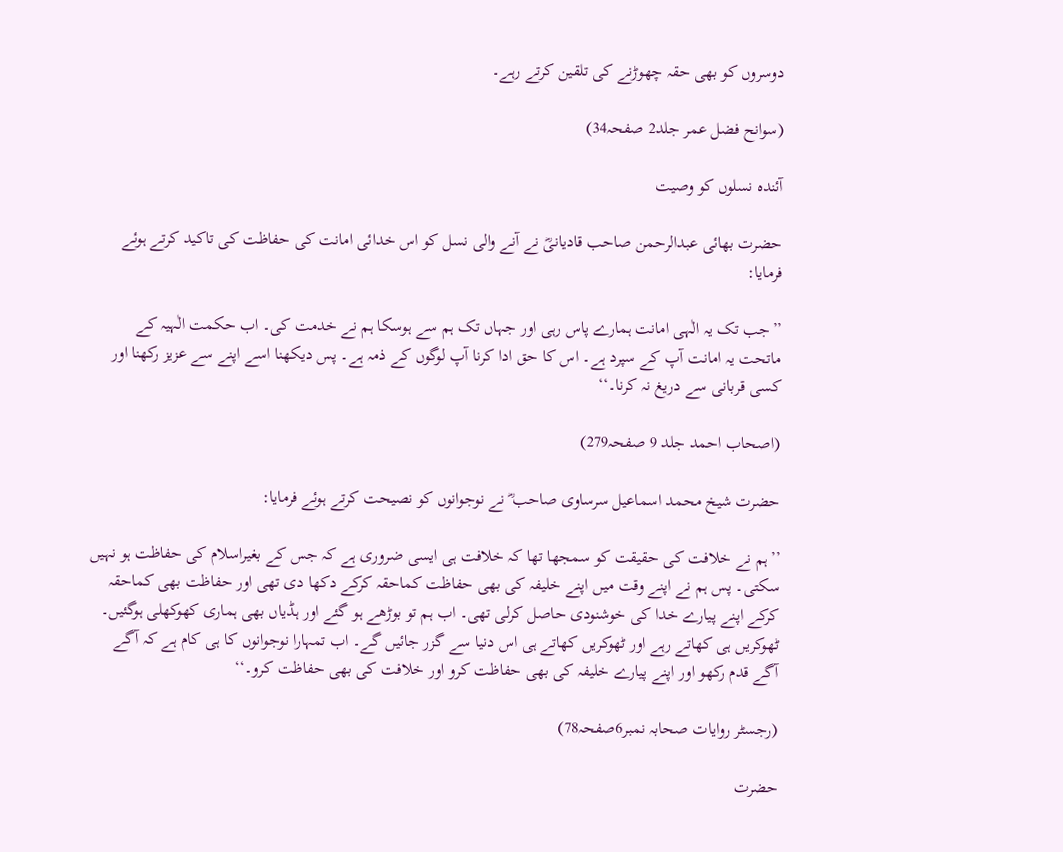دوسروں کو بھی حقہ چھوڑنے کی تلقین کرتے رہے۔

(سوانح فضل عمر جلد2 صفحہ34)

آئندہ نسلوں کو وصیت

حضرت بھائی عبدالرحمن صاحب قادیانیؓ نے آنے والی نسل کو اس خدائی امانت کی حفاظت کی تاکید کرتے ہوئے فرمایا:

’’جب تک یہ الٰہی امانت ہمارے پاس رہی اور جہاں تک ہم سے ہوسکا ہم نے خدمت کی۔ اب حکمت الٰہیہ کے ماتحت یہ امانت آپ کے سپرد ہے۔ اس کا حق ادا کرنا آپ لوگوں کے ذمہ ہے۔ پس دیکھنا اسے اپنے سے عزیز رکھنا اور کسی قربانی سے دریغ نہ کرنا۔‘‘

(اصحاب احمد جلد 9 صفحہ279)

حضرت شیخ محمد اسماعیل سرساوی صاحب ؓ نے نوجوانوں کو نصیحت کرتے ہوئے فرمایا:

’’ہم نے خلافت کی حقیقت کو سمجھا تھا کہ خلافت ہی ایسی ضروری ہے کہ جس کے بغیراسلام کی حفاظت ہو نہیں سکتی۔ پس ہم نے اپنے وقت میں اپنے خلیفہ کی بھی حفاظت کماحقہ کرکے دکھا دی تھی اور حفاظت بھی کماحقہ کرکے اپنے پیارے خدا کی خوشنودی حاصل کرلی تھی۔ اب ہم تو بوڑھے ہو گئے اور ہڈیاں بھی ہماری کھوکھلی ہوگئیں۔ ٹھوکریں ہی کھاتے رہے اور ٹھوکریں کھاتے ہی اس دنیا سے گزر جائیں گے۔ اب تمہارا نوجوانوں کا ہی کام ہے کہ آگے آگے قدم رکھو اور اپنے پیارے خلیفہ کی بھی حفاظت کرو اور خلافت کی بھی حفاظت کرو۔‘‘

(رجسٹر روایات صحابہ نمبر6صفحہ78)

حضرت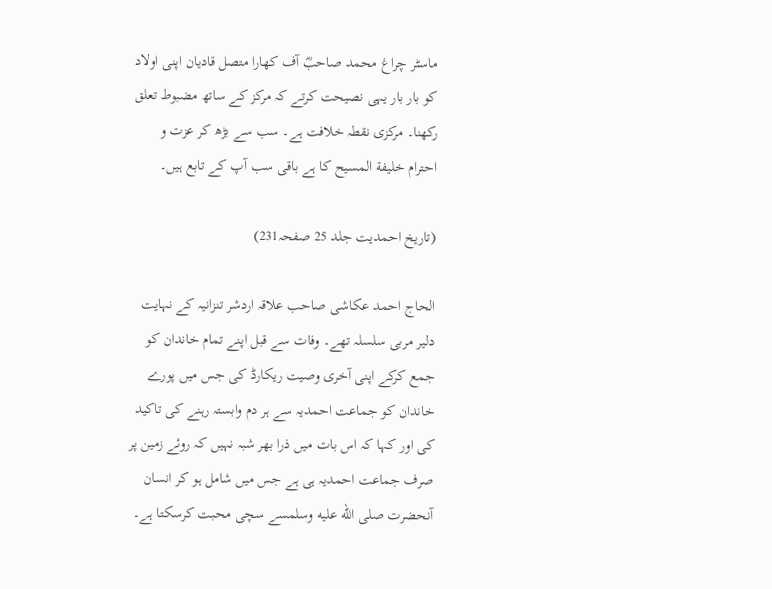ماسٹر چراغ محمد صاحبؓ آف کھارا متصل قادیان اپنی اولاد کو بار بار یہی نصیحت کرتے کہ مرکز کے ساتھ مضبوط تعلق رکھنا۔ مرکزی نقطہ خلافت ہے۔ سب سے بڑھ کر عزت و احترام خلیفة المسیح کا ہے باقی سب آپ کے تابع ہیں۔

(تاریخ احمدیت جلد 25 صفحہ231)

الحاج احمد عکاشی صاحب علاقہ اردشر تنزانیہ کے نہایت دلیر مربی سلسلہ تھے۔ وفات سے قبل اپنے تمام خاندان کو جمع کرکے اپنی آخری وصیت ریکارڈ کی جس میں پورے خاندان کو جماعت احمدیہ سے ہر دم وابستہ رہنے کی تاکید کی اور کہا کہ اس بات میں ذرا بھر شبہ نہیں کہ روئے زمین پر صرف جماعت احمدیہ ہی ہے جس میں شامل ہو کر انسان آنحضرت صلى الله عليه وسلمسے سچی محبت کرسکتا ہے۔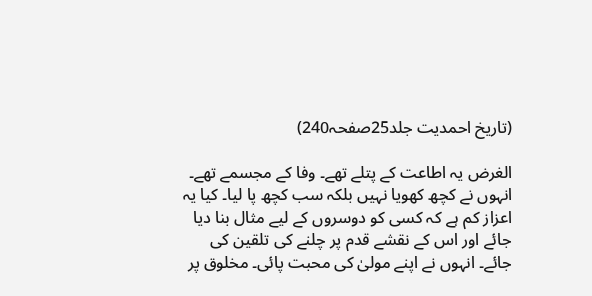(تاریخ احمدیت جلد25صفحہ240)

الغرض یہ اطاعت کے پتلے تھے۔ وفا کے مجسمے تھے۔ انہوں نے کچھ کھویا نہیں بلکہ سب کچھ پا لیا۔ کیا یہ اعزاز کم ہے کہ کسی کو دوسروں کے لیے مثال بنا دیا جائے اور اس کے نقشے قدم پر چلنے کی تلقین کی جائے۔ انہوں نے اپنے مولیٰ کی محبت پائی۔ مخلوق پر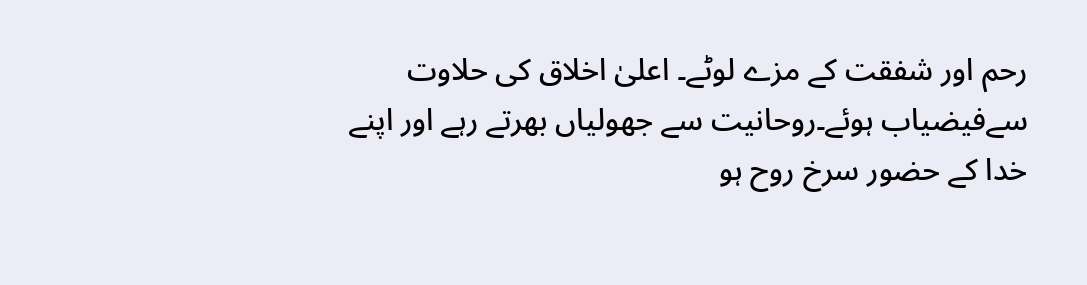رحم اور شفقت کے مزے لوٹے۔ اعلیٰ اخلاق کی حلاوت سےفیضیاب ہوئے۔روحانیت سے جھولیاں بھرتے رہے اور اپنے خدا کے حضور سرخ روح ہو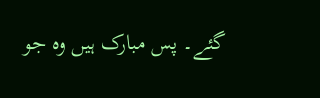گئے۔ پس مبارک ہیں وہ جو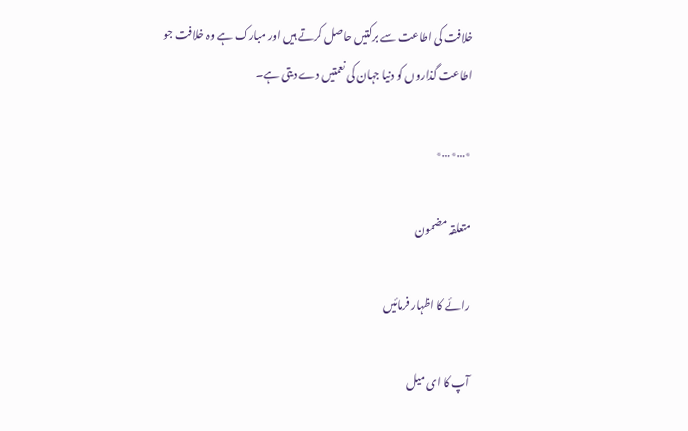خلافت کی اطاعت سے برکتیں حاصل کرتے ہیں اور مبارک ہے وہ خلافت جو اطاعت گذاروں کو دنیا جہان کی نعمتیں دے دیتی ہے۔

٭…٭…٭

متعلقہ مضمون

رائے کا اظہار فرمائیں

آپ کا ای میل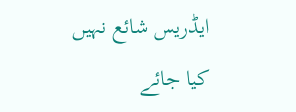ایڈریس شائع نہیں کیا جائے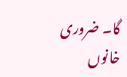گا۔ ضروری خانوں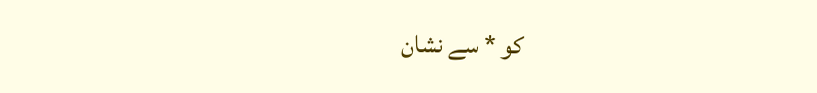کو * سے نشان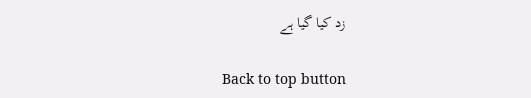زد کیا گیا ہے

Back to top button